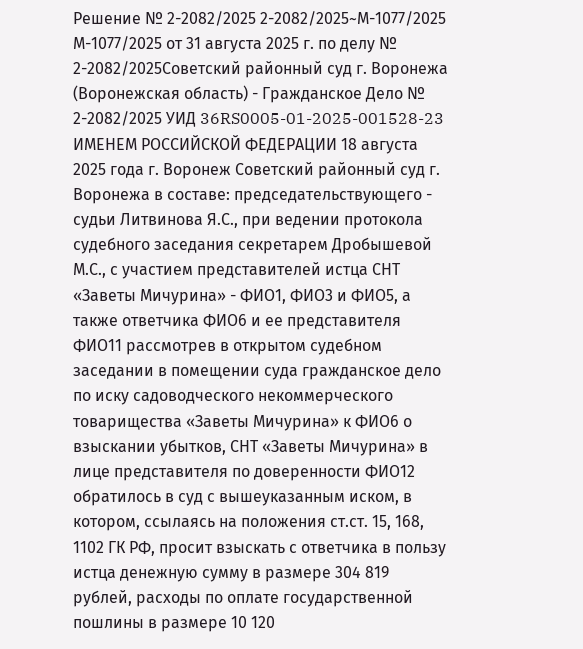Решение № 2-2082/2025 2-2082/2025~М-1077/2025 М-1077/2025 от 31 августа 2025 г. по делу № 2-2082/2025Советский районный суд г. Воронежа (Воронежская область) - Гражданское Дело № 2-2082/2025 УИД 36RS0005-01-2025-001528-23 ИМЕНЕМ РОССИЙСКОЙ ФЕДЕРАЦИИ 18 августа 2025 года г. Воронеж Советский районный суд г. Воронежа в составе: председательствующего - судьи Литвинова Я.С., при ведении протокола судебного заседания секретарем Дробышевой М.С., с участием представителей истца СНТ «Заветы Мичурина» - ФИО1, ФИО3 и ФИО5, а также ответчика ФИО6 и ее представителя ФИО11 рассмотрев в открытом судебном заседании в помещении суда гражданское дело по иску садоводческого некоммерческого товарищества «Заветы Мичурина» к ФИО6 о взыскании убытков, СНТ «Заветы Мичурина» в лице представителя по доверенности ФИО12 обратилось в суд с вышеуказанным иском, в котором, ссылаясь на положения ст.ст. 15, 168, 1102 ГК РФ, просит взыскать с ответчика в пользу истца денежную сумму в размере 304 819 рублей, расходы по оплате государственной пошлины в размере 10 120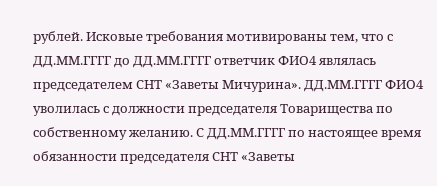рублей. Исковые требования мотивированы тем, что с ДД.ММ.ГГГГ до ДД.ММ.ГГГГ ответчик ФИО4 являлась председателем СНТ «Заветы Мичурина». ДД.ММ.ГГГГ ФИО4 уволилась с должности председателя Товарищества по собственному желанию. С ДД.ММ.ГГГГ по настоящее время обязанности председателя СНТ «Заветы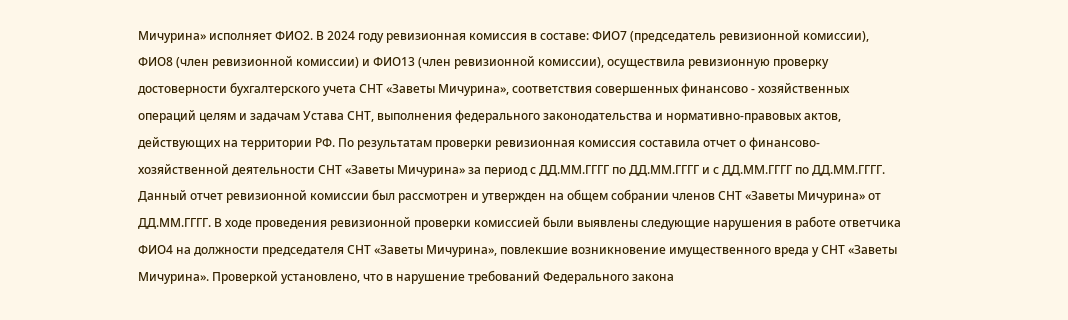Мичурина» исполняет ФИО2. В 2024 году ревизионная комиссия в составе: ФИО7 (председатель ревизионной комиссии), ФИО8 (член ревизионной комиссии) и ФИО13 (член ревизионной комиссии), осуществила ревизионную проверку достоверности бухгалтерского учета СНТ «Заветы Мичурина», соответствия совершенных финансово - хозяйственных операций целям и задачам Устава СНТ, выполнения федерального законодательства и нормативно-правовых актов, действующих на территории РФ. По результатам проверки ревизионная комиссия составила отчет о финансово- хозяйственной деятельности СНТ «Заветы Мичурина» за период с ДД.ММ.ГГГГ по ДД.ММ.ГГГГ и с ДД.ММ.ГГГГ по ДД.ММ.ГГГГ. Данный отчет ревизионной комиссии был рассмотрен и утвержден на общем собрании членов СНТ «Заветы Мичурина» от ДД.ММ.ГГГГ. В ходе проведения ревизионной проверки комиссией были выявлены следующие нарушения в работе ответчика ФИО4 на должности председателя СНТ «Заветы Мичурина», повлекшие возникновение имущественного вреда у СНТ «Заветы Мичурина». Проверкой установлено, что в нарушение требований Федерального закона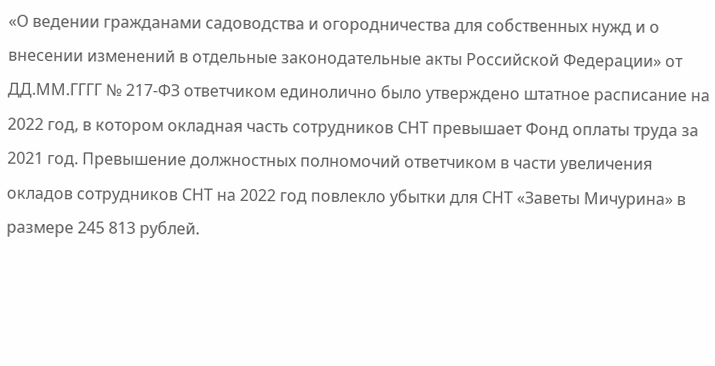«О ведении гражданами садоводства и огородничества для собственных нужд и о внесении изменений в отдельные законодательные акты Российской Федерации» от ДД.ММ.ГГГГ № 217-ФЗ ответчиком единолично было утверждено штатное расписание на 2022 год, в котором окладная часть сотрудников СНТ превышает Фонд оплаты труда за 2021 год. Превышение должностных полномочий ответчиком в части увеличения окладов сотрудников СНТ на 2022 год повлекло убытки для СНТ «Заветы Мичурина» в размере 245 813 рублей.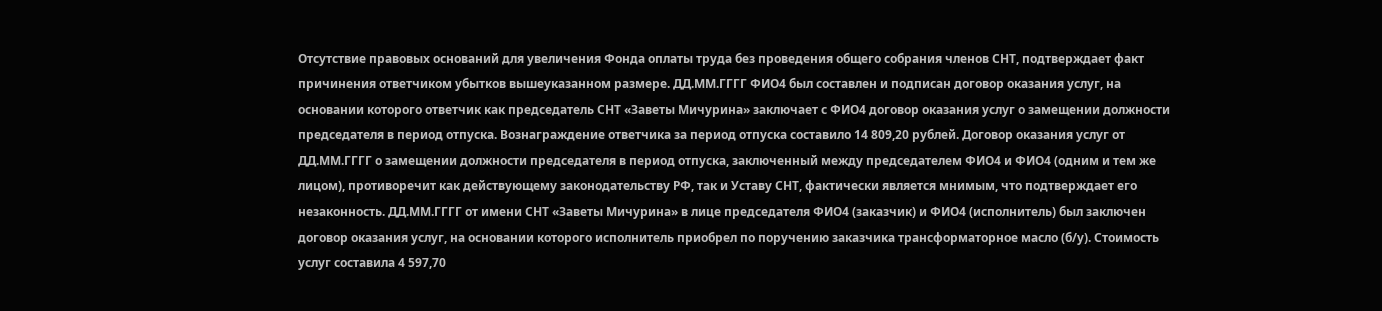Отсутствие правовых оснований для увеличения Фонда оплаты труда без проведения общего собрания членов СНТ, подтверждает факт причинения ответчиком убытков вышеуказанном размере. ДД.ММ.ГГГГ ФИО4 был составлен и подписан договор оказания услуг, на основании которого ответчик как председатель СНТ «Заветы Мичурина» заключает с ФИО4 договор оказания услуг о замещении должности председателя в период отпуска. Вознаграждение ответчика за период отпуска составило 14 809,20 рублей. Договор оказания услуг от ДД.ММ.ГГГГ о замещении должности председателя в период отпуска, заключенный между председателем ФИО4 и ФИО4 (одним и тем же лицом), противоречит как действующему законодательству РФ, так и Уставу СНТ, фактически является мнимым, что подтверждает его незаконность. ДД.ММ.ГГГГ от имени СНТ «Заветы Мичурина» в лице председателя ФИО4 (заказчик) и ФИО4 (исполнитель) был заключен договор оказания услуг, на основании которого исполнитель приобрел по поручению заказчика трансформаторное масло (б/у). Стоимость услуг составила 4 597,70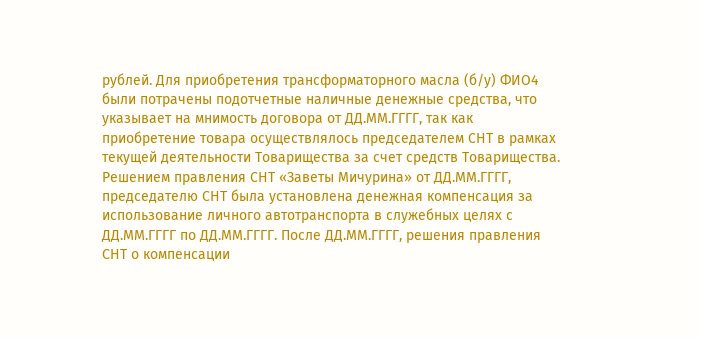рублей. Для приобретения трансформаторного масла (б/у) ФИО4 были потрачены подотчетные наличные денежные средства, что указывает на мнимость договора от ДД.ММ.ГГГГ, так как приобретение товара осуществлялось председателем СНТ в рамках текущей деятельности Товарищества за счет средств Товарищества. Решением правления СНТ «Заветы Мичурина» от ДД.ММ.ГГГГ, председателю СНТ была установлена денежная компенсация за использование личного автотранспорта в служебных целях с ДД.ММ.ГГГГ по ДД.ММ.ГГГГ. После ДД.ММ.ГГГГ, решения правления СНТ о компенсации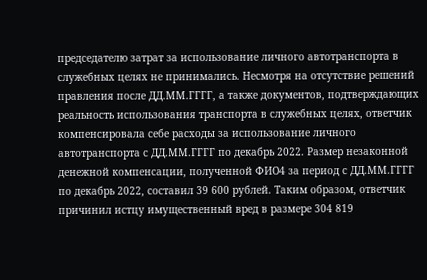председателю затрат за использование личного автотранспорта в служебных целях не принимались. Несмотря на отсутствие решений правления после ДД.ММ.ГГГГ, а также документов, подтверждающих реальность использования транспорта в служебных целях, ответчик компенсировала себе расходы за использование личного автотранспорта с ДД.ММ.ГГГГ по декабрь 2022. Размер незаконной денежной компенсации, полученной ФИО4 за период с ДД.ММ.ГГГГ по декабрь 2022, составил 39 600 рублей. Таким образом, ответчик причинил истцу имущественный вред в размере 304 819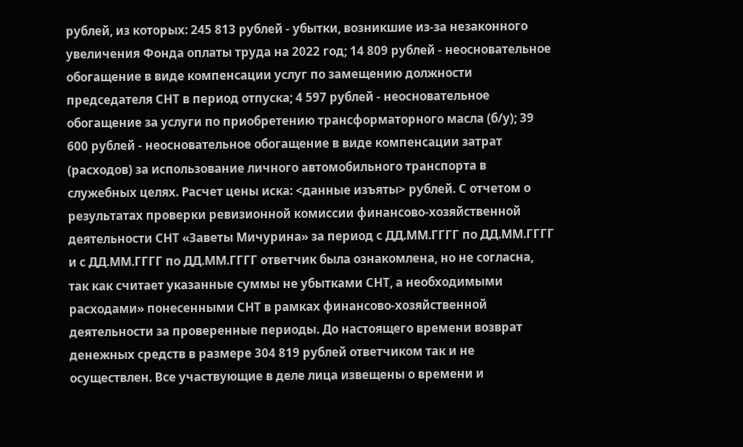рублей, из которых: 245 813 рублей - убытки, возникшие из-за незаконного увеличения Фонда оплаты труда на 2022 год; 14 809 рублей - неосновательное обогащение в виде компенсации услуг по замещению должности председателя СНТ в период отпуска; 4 597 рублей - неосновательное обогащение за услуги по приобретению трансформаторного масла (б/у); 39 600 рублей - неосновательное обогащение в виде компенсации затрат (расходов) за использование личного автомобильного транспорта в служебных целях. Расчет цены иска: <данные изъяты> рублей. С отчетом о результатах проверки ревизионной комиссии финансово-хозяйственной деятельности СНТ «Заветы Мичурина» за период с ДД.ММ.ГГГГ по ДД.ММ.ГГГГ и с ДД.ММ.ГГГГ по ДД.ММ.ГГГГ ответчик была ознакомлена, но не согласна, так как считает указанные суммы не убытками СНТ, а необходимыми расходами» понесенными СНТ в рамках финансово-хозяйственной деятельности за проверенные периоды. До настоящего времени возврат денежных средств в размере 304 819 рублей ответчиком так и не осуществлен. Все участвующие в деле лица извещены о времени и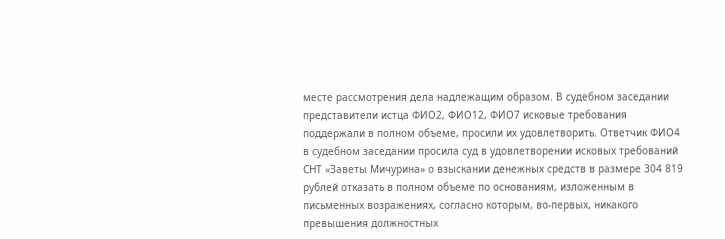месте рассмотрения дела надлежащим образом. В судебном заседании представители истца ФИО2, ФИО12, ФИО7 исковые требования поддержали в полном объеме, просили их удовлетворить. Ответчик ФИО4 в судебном заседании просила суд в удовлетворении исковых требований СНТ «Заветы Мичурина» о взыскании денежных средств в размере 304 819 рублей отказать в полном объеме по основаниям, изложенным в письменных возражениях, согласно которым, во-первых, никакого превышения должностных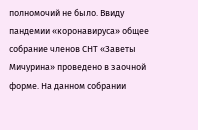полномочий не было. Ввиду пандемии «коронавируса» общее собрание членов СНТ «Заветы Мичурина» проведено в заочной форме. На данном собрании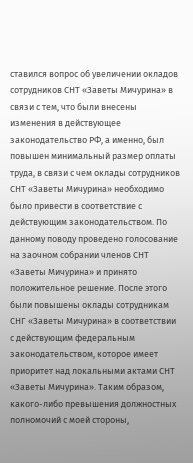ставился вопрос об увеличении окладов сотрудников СНТ «Заветы Мичурина» в связи с тем, что были внесены изменения в действующее законодательство РФ, а именно, был повышен минимальный размер оплаты труда, в связи с чем оклады сотрудников СНТ «Заветы Мичурина» необходимо было привести в соответствие с действующим законодательством. По данному поводу проведено голосование на заочном собрании членов СНТ «Заветы Мичурина» и принято положительное решение. После этого были повышены оклады сотрудникам СНГ «Заветы Мичурина» в соответствии с действующим федеральным законодательством, которое имеет приоритет над локальными актами СНТ «Заветы Мичурина». Таким образом, какого-либо превышения должностных полномочий с моей стороны,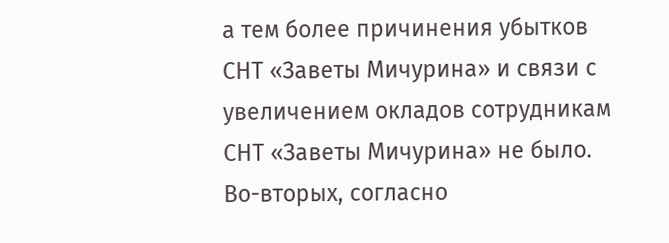а тем более причинения убытков CНT «Заветы Мичурина» и связи с увеличением окладов сотрудникам CНT «Заветы Мичурина» не было. Во-вторых, согласно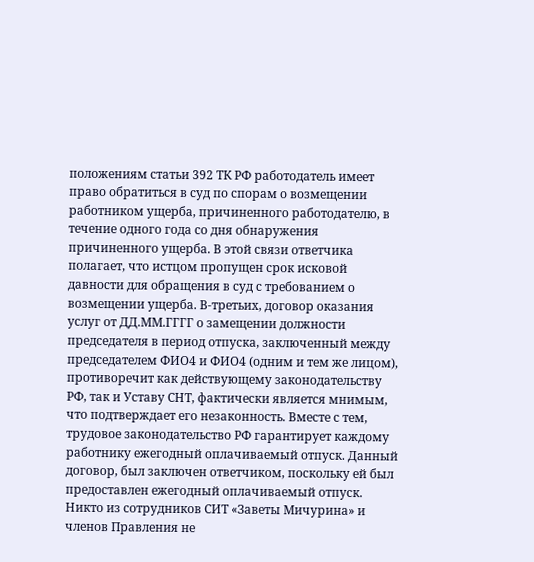положениям статьи 392 ТК РФ работодатель имеет право обратиться в суд по спорам о возмещении работником ущерба, причиненного работодателю, в течение одного года со дня обнаружения причиненного ущерба. В этой связи ответчика полагает, что истцом пропущен срок исковой давности для обращения в суд с требованием о возмещении ущерба. В-третьих, договор оказания услуг от ДД.ММ.ГГГГ о замещении должности председателя в период отпуска, заключенный между председателем ФИО4 и ФИО4 (одним и тем же лицом), противоречит как действующему законодательству РФ, так и Уставу СНТ, фактически является мнимым, что подтверждает его незаконность. Вместе с тем, трудовое законодательство РФ гарантирует каждому работнику ежегодный оплачиваемый отпуск. Данный договор, был заключен ответчиком, поскольку ей был предоставлен ежегодный оплачиваемый отпуск. Никто из сотрудников СИТ «Заветы Мичурина» и членов Правления не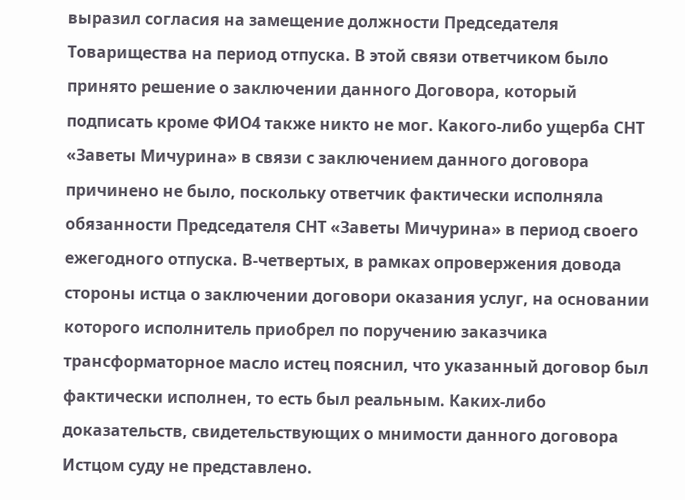выразил согласия на замещение должности Председателя Товарищества на период отпуска. В этой связи ответчиком было принято решение о заключении данного Договора, который подписать кроме ФИО4 также никто не мог. Какого-либо ущерба СНТ «Заветы Мичурина» в связи с заключением данного договора причинено не было, поскольку ответчик фактически исполняла обязанности Председателя СНТ «Заветы Мичурина» в период своего ежегодного отпуска. В-четвертых, в рамках опровержения довода стороны истца о заключении договори оказания услуг, на основании которого исполнитель приобрел по поручению заказчика трансформаторное масло истец пояснил, что указанный договор был фактически исполнен, то есть был реальным. Каких-либо доказательств, свидетельствующих о мнимости данного договора Истцом суду не представлено.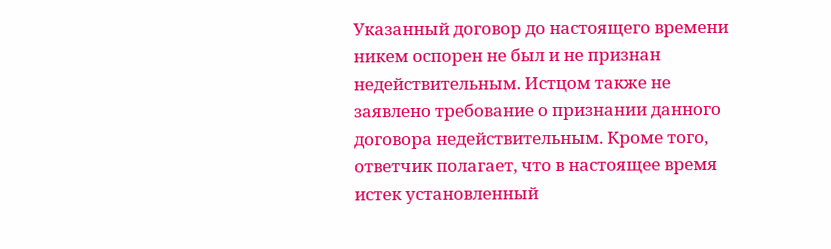Указанный договор до настоящего времени никем оспорен не был и не признан недействительным. Истцом также не заявлено требование о признании данного договора недействительным. Кроме того, ответчик полагает, что в настоящее время истек установленный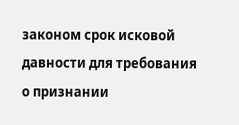законом срок исковой давности для требования о признании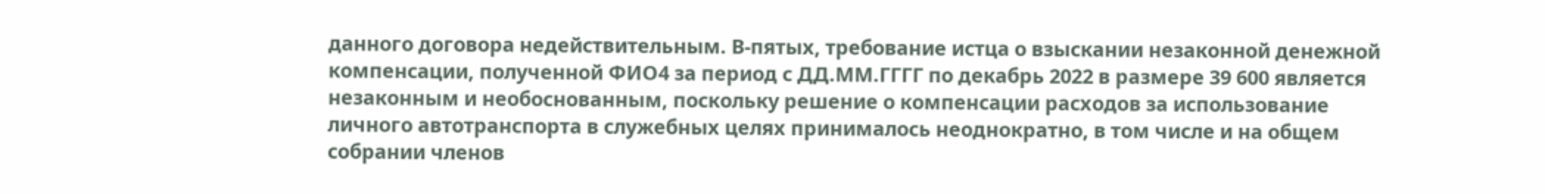данного договора недействительным. В-пятых, требование истца о взыскании незаконной денежной компенсации, полученной ФИО4 за период с ДД.ММ.ГГГГ по декабрь 2022 в размере 39 600 является незаконным и необоснованным, поскольку решение о компенсации расходов за использование личного автотранспорта в служебных целях принималось неоднократно, в том числе и на общем собрании членов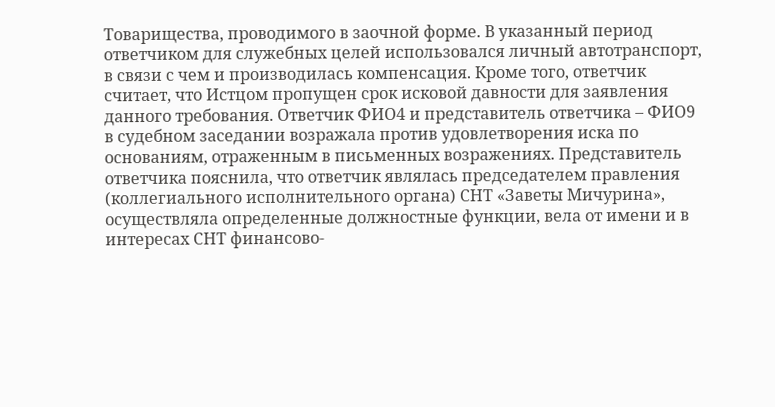Товарищества, проводимого в заочной форме. В указанный период ответчиком для служебных целей использовался личный автотранспорт, в связи с чем и производилась компенсация. Кроме того, ответчик считает, что Истцом пропущен срок исковой давности для заявления данного требования. Ответчик ФИО4 и представитель ответчика – ФИО9 в судебном заседании возражала против удовлетворения иска по основаниям, отраженным в письменных возражениях. Представитель ответчика пояснила, что ответчик являлась председателем правления (коллегиального исполнительного органа) СНТ «Заветы Мичурина», осуществляла определенные должностные функции, вела от имени и в интересах СНТ финансово-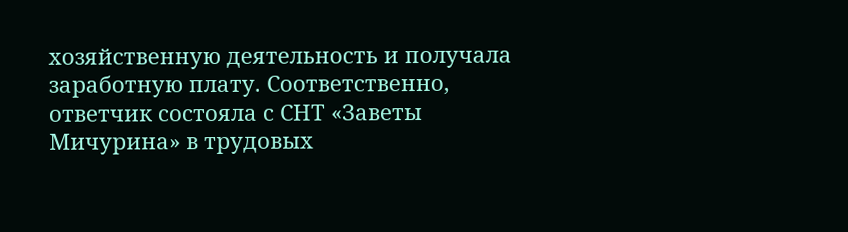хозяйственную деятельность и получала заработную плату. Соответственно, ответчик состояла с СНТ «Заветы Мичурина» в трудовых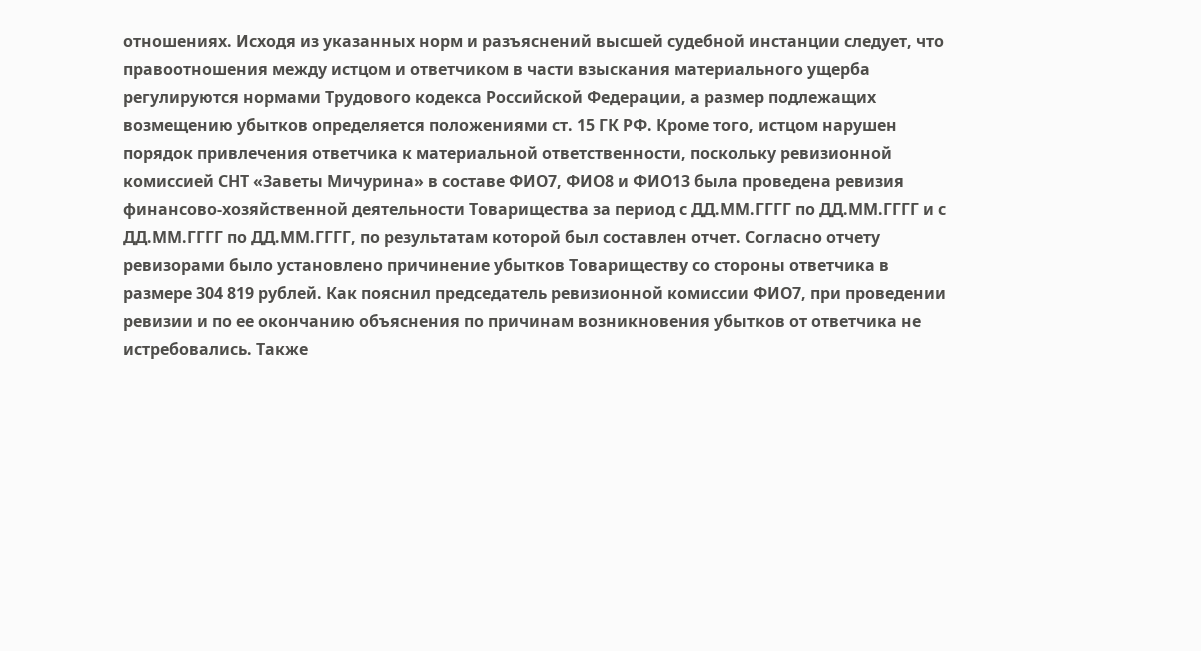отношениях. Исходя из указанных норм и разъяснений высшей судебной инстанции следует, что правоотношения между истцом и ответчиком в части взыскания материального ущерба регулируются нормами Трудового кодекса Российской Федерации, а размер подлежащих возмещению убытков определяется положениями ст. 15 ГК РФ. Кроме того, истцом нарушен порядок привлечения ответчика к материальной ответственности, поскольку ревизионной комиссией СНТ «Заветы Мичурина» в составе ФИО7, ФИО8 и ФИО13 была проведена ревизия финансово-хозяйственной деятельности Товарищества за период с ДД.ММ.ГГГГ по ДД.ММ.ГГГГ и с ДД.ММ.ГГГГ по ДД.ММ.ГГГГ, по результатам которой был составлен отчет. Согласно отчету ревизорами было установлено причинение убытков Товариществу со стороны ответчика в размере 304 819 рублей. Как пояснил председатель ревизионной комиссии ФИО7, при проведении ревизии и по ее окончанию объяснения по причинам возникновения убытков от ответчика не истребовались. Также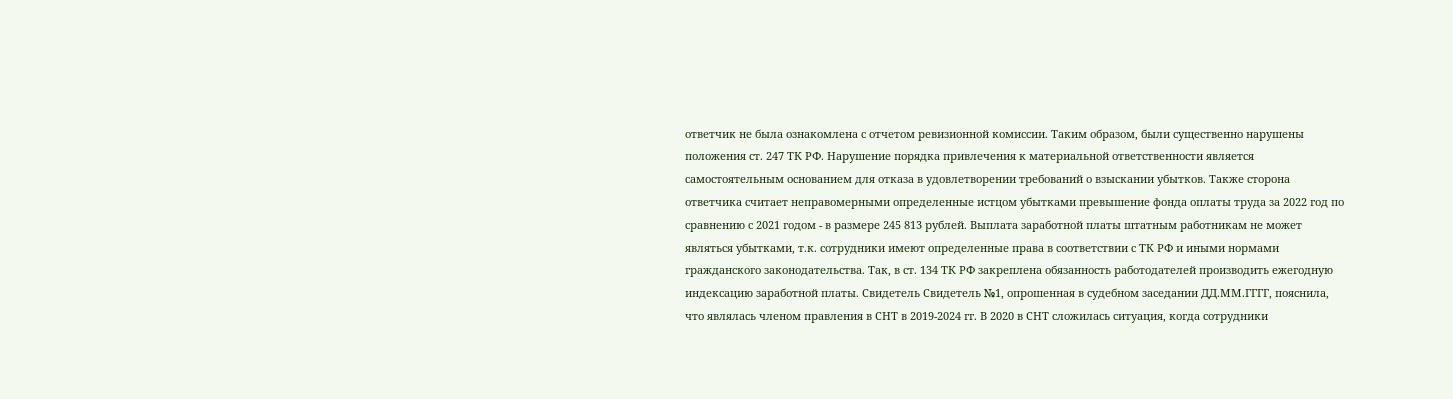ответчик не была ознакомлена с отчетом ревизионной комиссии. Таким образом, были существенно нарушены положения ст. 247 ТК РФ. Нарушение порядка привлечения к материальной ответственности является самостоятельным основанием для отказа в удовлетворении требований о взыскании убытков. Также сторона ответчика считает неправомерными определенные истцом убытками превышение фонда оплаты труда за 2022 год по сравнению с 2021 годом - в размере 245 813 рублей. Выплата заработной платы штатным работникам не может являться убытками, т.к. сотрудники имеют определенные права в соответствии с ТК РФ и иными нормами гражданского законодательства. Так, в ст. 134 ТК РФ закреплена обязанность работодателей производить ежегодную индексацию заработной платы. Свидетель Свидетель №1, опрошенная в судебном заседании ДД.ММ.ГГГГ, пояснила, что являлась членом правления в СНТ в 2019-2024 гг. В 2020 в СНТ сложилась ситуация, когда сотрудники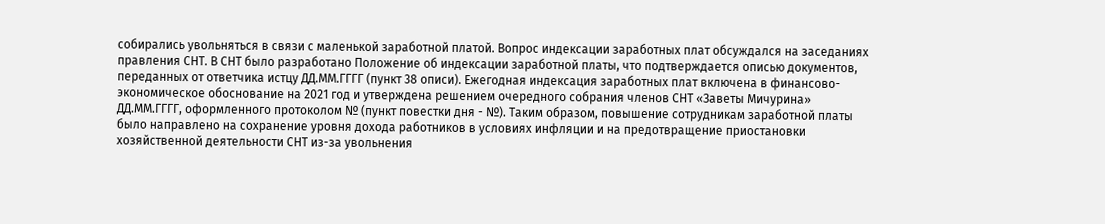собирались увольняться в связи с маленькой заработной платой. Вопрос индексации заработных плат обсуждался на заседаниях правления СНТ. В СНТ было разработано Положение об индексации заработной платы, что подтверждается описью документов, переданных от ответчика истцу ДД.ММ.ГГГГ (пункт 38 описи). Ежегодная индексация заработных плат включена в финансово-экономическое обоснование на 2021 год и утверждена решением очередного собрания членов СНТ «Заветы Мичурина» ДД.ММ.ГГГГ, оформленного протоколом № (пункт повестки дня - №). Таким образом, повышение сотрудникам заработной платы было направлено на сохранение уровня дохода работников в условиях инфляции и на предотвращение приостановки хозяйственной деятельности СНТ из-за увольнения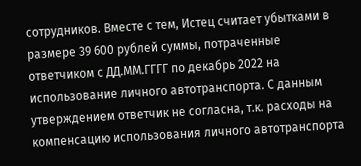сотрудников. Вместе с тем, Истец считает убытками в размере 39 600 рублей суммы, потраченные ответчиком с ДД.ММ.ГГГГ по декабрь 2022 на использование личного автотранспорта. С данным утверждением ответчик не согласна, т.к. расходы на компенсацию использования личного автотранспорта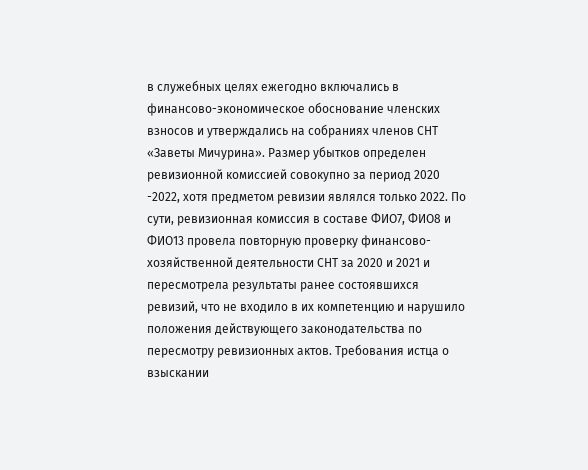в служебных целях ежегодно включались в финансово-экономическое обоснование членских взносов и утверждались на собраниях членов СНТ «Заветы Мичурина». Размер убытков определен ревизионной комиссией совокупно за период 2020 -2022, хотя предметом ревизии являлся только 2022. По сути, ревизионная комиссия в составе ФИО7, ФИО8 и ФИО13 провела повторную проверку финансово-хозяйственной деятельности СНТ за 2020 и 2021 и пересмотрела результаты ранее состоявшихся ревизий, что не входило в их компетенцию и нарушило положения действующего законодательства по пересмотру ревизионных актов. Требования истца о взыскании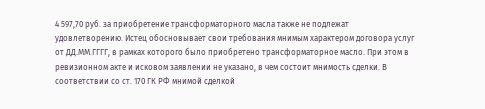4 597,70 руб. за приобретение трансформаторного масла также не подлежат удовлетворению. Истец обосновывает свои требования мнимым характером договора услуг от ДД.ММ.ГГГГ, в рамках которого было приобретено трансформаторное масло. При этом в ревизионном акте и исковом заявлении не указано, в чем состоит мнимость сделки. В соответствии со ст. 170 ГК РФ мнимой сделкой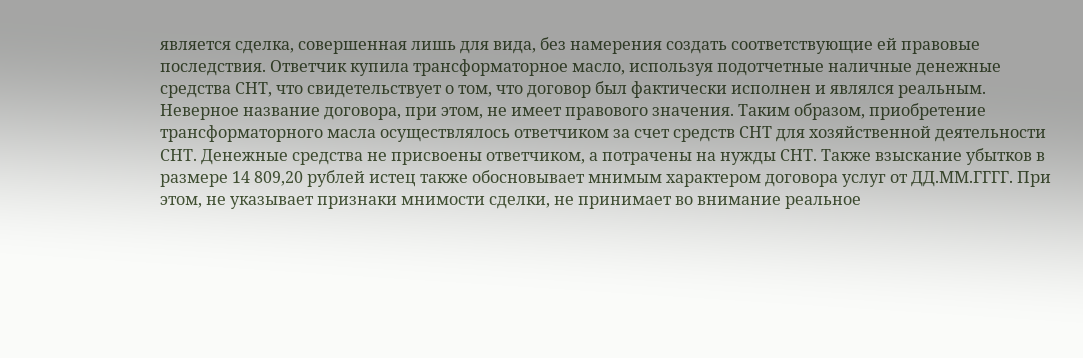является сделка, совершенная лишь для вида, без намерения создать соответствующие ей правовые последствия. Ответчик купила трансформаторное масло, используя подотчетные наличные денежные средства СНТ, что свидетельствует о том, что договор был фактически исполнен и являлся реальным. Неверное название договора, при этом, не имеет правового значения. Таким образом, приобретение трансформаторного масла осуществлялось ответчиком за счет средств СНТ для хозяйственной деятельности СНТ. Денежные средства не присвоены ответчиком, а потрачены на нужды СНТ. Также взыскание убытков в размере 14 809,20 рублей истец также обосновывает мнимым характером договора услуг от ДД.ММ.ГГГГ. При этом, не указывает признаки мнимости сделки, не принимает во внимание реальное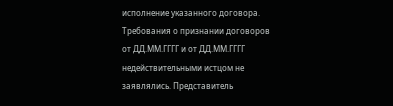исполнение указанного договора. Требования о признании договоров от ДД.ММ.ГГГГ и от ДД.ММ.ГГГГ недействительными истцом не заявлялись. Представитель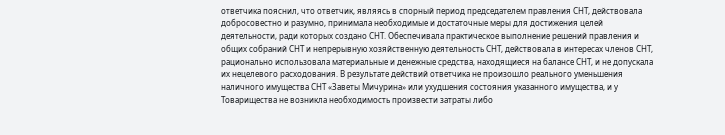ответчика пояснил, что ответчик, являясь в спорный период председателем правления СНТ, действовала добросовестно и разумно, принимала необходимые и достаточные меры для достижения целей деятельности, ради которых создано СНТ. Обеспечивала практическое выполнение решений правления и общих собраний СНТ и непрерывную хозяйственную деятельность СНТ, действовала в интересах членов СНТ, рационально использовала материальные и денежные средства, находящиеся на балансе СНТ, и не допускала их нецелевого расходования. В результате действий ответчика не произошло реального уменьшения наличного имущества СНТ «Заветы Мичурина» или ухудшения состояния указанного имущества, и у Товарищества не возникла необходимость произвести затраты либо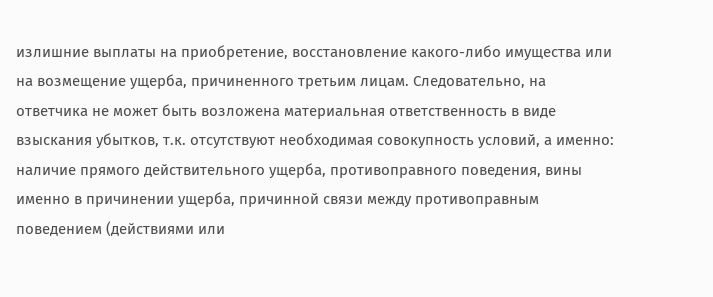излишние выплаты на приобретение, восстановление какого-либо имущества или на возмещение ущерба, причиненного третьим лицам. Следовательно, на ответчика не может быть возложена материальная ответственность в виде взыскания убытков, т.к. отсутствуют необходимая совокупность условий, а именно: наличие прямого действительного ущерба, противоправного поведения, вины именно в причинении ущерба, причинной связи между противоправным поведением (действиями или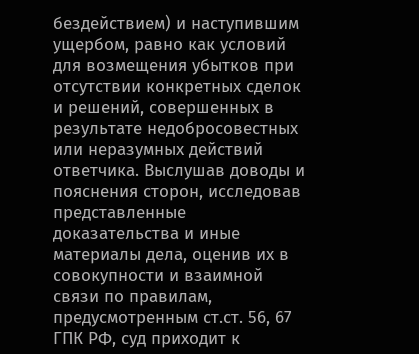бездействием) и наступившим ущербом, равно как условий для возмещения убытков при отсутствии конкретных сделок и решений, совершенных в результате недобросовестных или неразумных действий ответчика. Выслушав доводы и пояснения сторон, исследовав представленные доказательства и иные материалы дела, оценив их в совокупности и взаимной связи по правилам, предусмотренным ст.ст. 56, 67 ГПК РФ, суд приходит к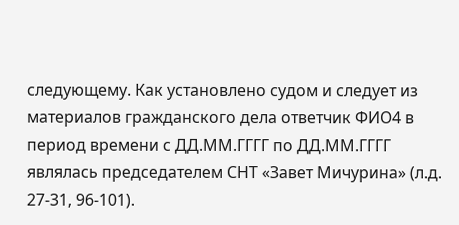следующему. Как установлено судом и следует из материалов гражданского дела ответчик ФИО4 в период времени с ДД.ММ.ГГГГ по ДД.ММ.ГГГГ являлась председателем СНТ «Завет Мичурина» (л.д. 27-31, 96-101).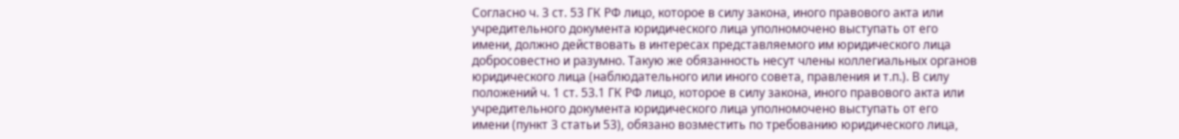Согласно ч. 3 ст. 53 ГК РФ лицо, которое в силу закона, иного правового акта или учредительного документа юридического лица уполномочено выступать от его имени, должно действовать в интересах представляемого им юридического лица добросовестно и разумно. Такую же обязанность несут члены коллегиальных органов юридического лица (наблюдательного или иного совета, правления и т.п.). В силу положений ч. 1 ст. 53.1 ГК РФ лицо, которое в силу закона, иного правового акта или учредительного документа юридического лица уполномочено выступать от его имени (пункт 3 статьи 53), обязано возместить по требованию юридического лица,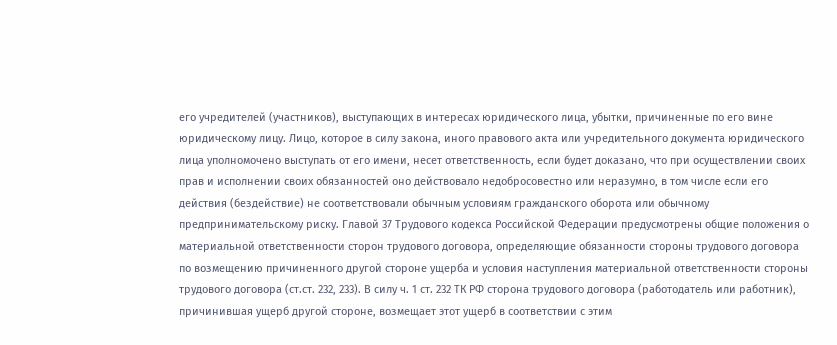его учредителей (участников), выступающих в интересах юридического лица, убытки, причиненные по его вине юридическому лицу. Лицо, которое в силу закона, иного правового акта или учредительного документа юридического лица уполномочено выступать от его имени, несет ответственность, если будет доказано, что при осуществлении своих прав и исполнении своих обязанностей оно действовало недобросовестно или неразумно, в том числе если его действия (бездействие) не соответствовали обычным условиям гражданского оборота или обычному предпринимательскому риску. Главой 37 Трудового кодекса Российской Федерации предусмотрены общие положения о материальной ответственности сторон трудового договора, определяющие обязанности стороны трудового договора по возмещению причиненного другой стороне ущерба и условия наступления материальной ответственности стороны трудового договора (ст.ст. 232, 233). В силу ч. 1 ст. 232 ТК РФ сторона трудового договора (работодатель или работник), причинившая ущерб другой стороне, возмещает этот ущерб в соответствии с этим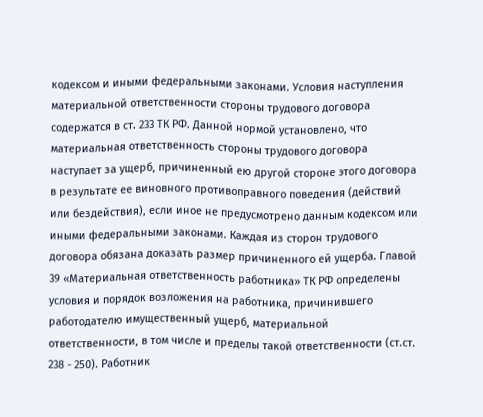кодексом и иными федеральными законами. Условия наступления материальной ответственности стороны трудового договора содержатся в ст. 233 ТК РФ. Данной нормой установлено, что материальная ответственность стороны трудового договора наступает за ущерб, причиненный ею другой стороне этого договора в результате ее виновного противоправного поведения (действий или бездействия), если иное не предусмотрено данным кодексом или иными федеральными законами. Каждая из сторон трудового договора обязана доказать размер причиненного ей ущерба. Главой 39 «Материальная ответственность работника» ТК РФ определены условия и порядок возложения на работника, причинившего работодателю имущественный ущерб, материальной ответственности, в том числе и пределы такой ответственности (ст.ст. 238 - 250). Работник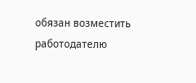обязан возместить работодателю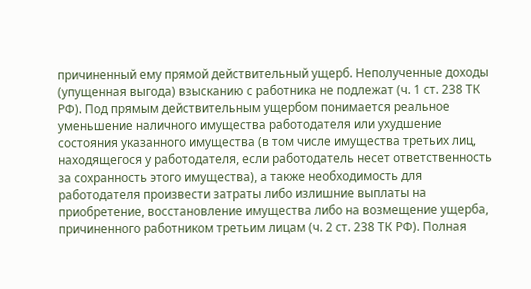причиненный ему прямой действительный ущерб. Неполученные доходы (упущенная выгода) взысканию с работника не подлежат (ч. 1 ст. 238 ТК РФ). Под прямым действительным ущербом понимается реальное уменьшение наличного имущества работодателя или ухудшение состояния указанного имущества (в том числе имущества третьих лиц, находящегося у работодателя, если работодатель несет ответственность за сохранность этого имущества), а также необходимость для работодателя произвести затраты либо излишние выплаты на приобретение, восстановление имущества либо на возмещение ущерба, причиненного работником третьим лицам (ч. 2 ст. 238 ТК РФ). Полная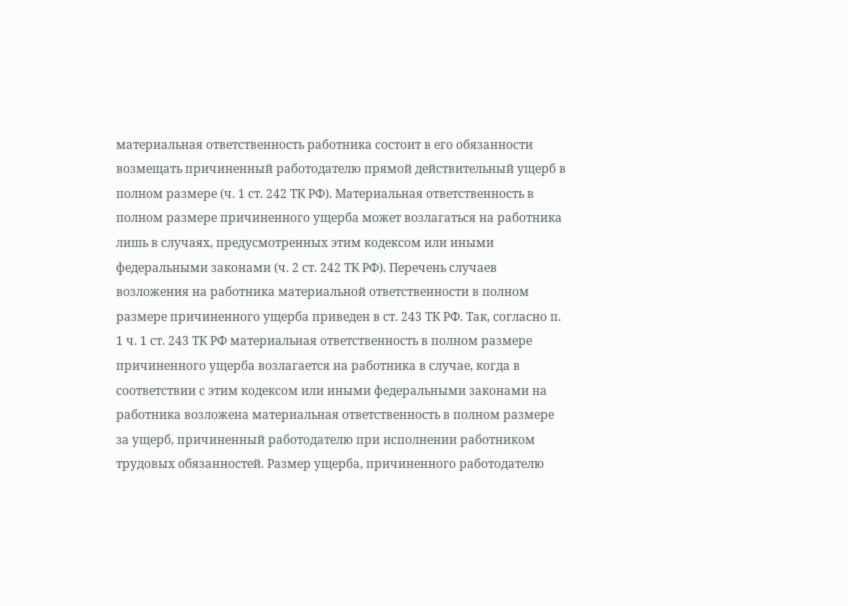материальная ответственность работника состоит в его обязанности возмещать причиненный работодателю прямой действительный ущерб в полном размере (ч. 1 ст. 242 ТК РФ). Материальная ответственность в полном размере причиненного ущерба может возлагаться на работника лишь в случаях, предусмотренных этим кодексом или иными федеральными законами (ч. 2 ст. 242 ТК РФ). Перечень случаев возложения на работника материальной ответственности в полном размере причиненного ущерба приведен в ст. 243 ТК РФ. Так, согласно п. 1 ч. 1 ст. 243 ТК РФ материальная ответственность в полном размере причиненного ущерба возлагается на работника в случае, когда в соответствии с этим кодексом или иными федеральными законами на работника возложена материальная ответственность в полном размере за ущерб, причиненный работодателю при исполнении работником трудовых обязанностей. Размер ущерба, причиненного работодателю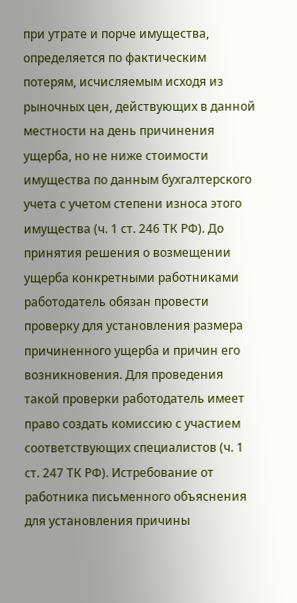при утрате и порче имущества, определяется по фактическим потерям, исчисляемым исходя из рыночных цен, действующих в данной местности на день причинения ущерба, но не ниже стоимости имущества по данным бухгалтерского учета с учетом степени износа этого имущества (ч. 1 ст. 246 ТК РФ). До принятия решения о возмещении ущерба конкретными работниками работодатель обязан провести проверку для установления размера причиненного ущерба и причин его возникновения. Для проведения такой проверки работодатель имеет право создать комиссию с участием соответствующих специалистов (ч. 1 ст. 247 ТК РФ). Истребование от работника письменного объяснения для установления причины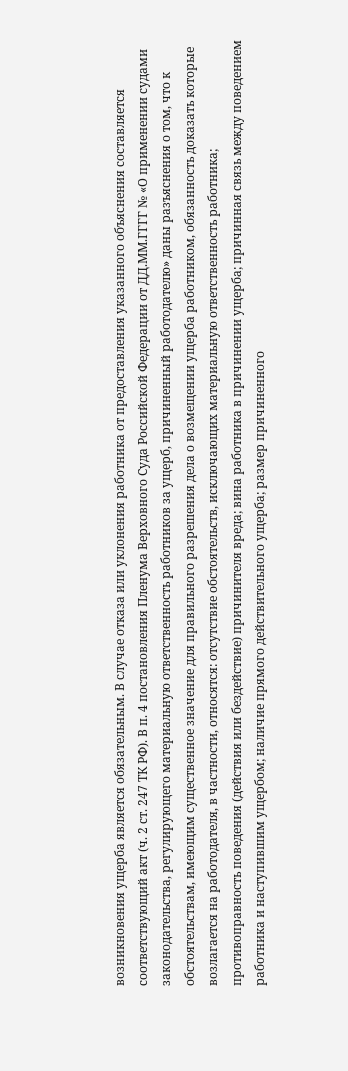возникновения ущерба является обязательным. В случае отказа или уклонения работника от предоставления указанного объяснения составляется соответствующий акт (ч. 2 ст. 247 ТК РФ). В п. 4 постановления Пленума Верховного Суда Российской Федерации от ДД.ММ.ГГГГ № «О применении судами законодательства, регулирующего материальную ответственность работников за ущерб, причиненный работодателю» даны разъяснения о том, что к обстоятельствам, имеющим существенное значение для правильного разрешения дела о возмещении ущерба работником, обязанность доказать которые возлагается на работодателя, в частности, относятся: отсутствие обстоятельств, исключающих материальную ответственность работника; противоправность поведения (действия или бездействие) причинителя вреда; вина работника в причинении ущерба; причинная связь между поведением работника и наступившим ущербом; наличие прямого действительного ущерба; размер причиненного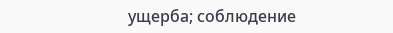ущерба; соблюдение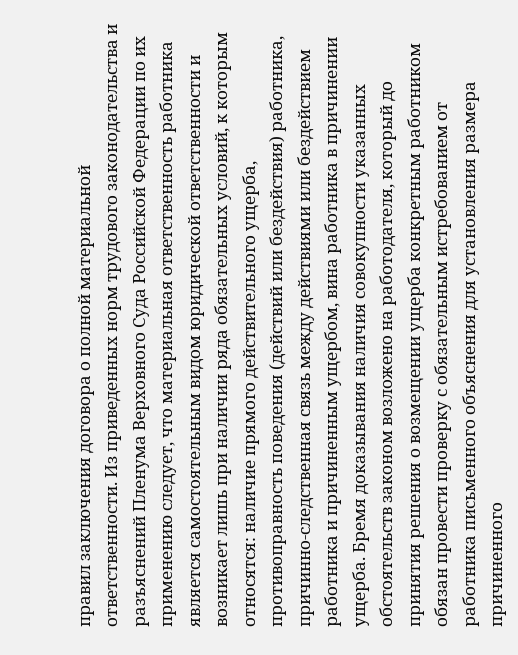правил заключения договора о полной материальной ответственности. Из приведенных норм трудового законодательства и разъяснений Пленума Верховного Суда Российской Федерации по их применению следует, что материальная ответственность работника является самостоятельным видом юридической ответственности и возникает лишь при наличии ряда обязательных условий, к которым относятся: наличие прямого действительного ущерба, противоправность поведения (действий или бездействия) работника, причинно-следственная связь между действиями или бездействием работника и причиненным ущербом, вина работника в причинении ущерба. Бремя доказывания наличия совокупности указанных обстоятельств законом возложено на работодателя, который до принятия решения о возмещении ущерба конкретным работником обязан провести проверку с обязательным истребованием от работника письменного объяснения для установления размера причиненного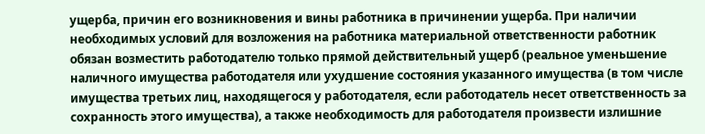ущерба, причин его возникновения и вины работника в причинении ущерба. При наличии необходимых условий для возложения на работника материальной ответственности работник обязан возместить работодателю только прямой действительный ущерб (реальное уменьшение наличного имущества работодателя или ухудшение состояния указанного имущества (в том числе имущества третьих лиц, находящегося у работодателя, если работодатель несет ответственность за сохранность этого имущества), а также необходимость для работодателя произвести излишние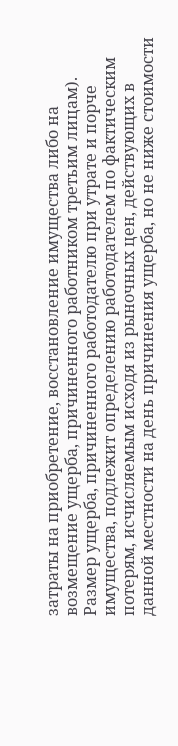затраты на приобретение, восстановление имущества либо на возмещение ущерба, причиненного работником третьим лицам). Размер ущерба, причиненного работодателю при утрате и порче имущества, подлежит определению работодателем по фактическим потерям, исчисляемым исходя из рыночных цен, действующих в данной местности на день причинения ущерба, но не ниже стоимости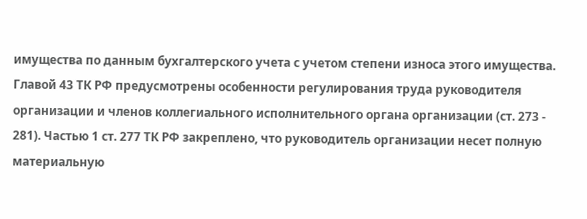имущества по данным бухгалтерского учета с учетом степени износа этого имущества. Главой 43 ТК РФ предусмотрены особенности регулирования труда руководителя организации и членов коллегиального исполнительного органа организации (ст. 273 - 281). Частью 1 ст. 277 ТК РФ закреплено, что руководитель организации несет полную материальную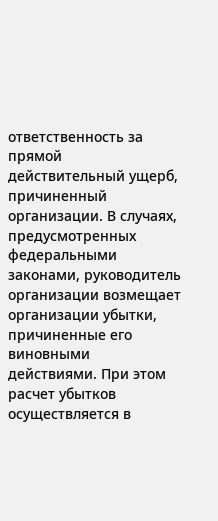ответственность за прямой действительный ущерб, причиненный организации. В случаях, предусмотренных федеральными законами, руководитель организации возмещает организации убытки, причиненные его виновными действиями. При этом расчет убытков осуществляется в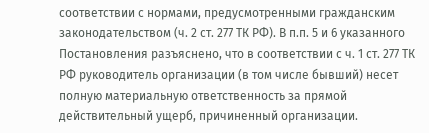соответствии с нормами, предусмотренными гражданским законодательством (ч. 2 ст. 277 ТК РФ). В п.п. 5 и 6 указанного Постановления разъяснено, что в соответствии с ч. 1 ст. 277 ТК РФ руководитель организации (в том числе бывший) несет полную материальную ответственность за прямой действительный ущерб, причиненный организации.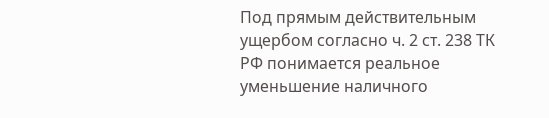Под прямым действительным ущербом согласно ч. 2 ст. 238 ТК РФ понимается реальное уменьшение наличного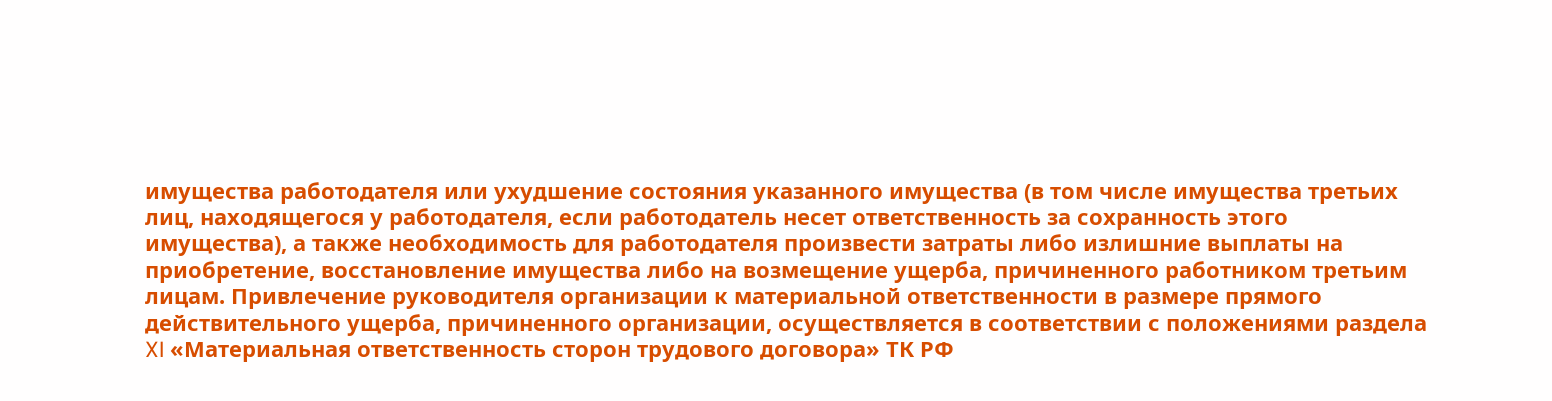имущества работодателя или ухудшение состояния указанного имущества (в том числе имущества третьих лиц, находящегося у работодателя, если работодатель несет ответственность за сохранность этого имущества), а также необходимость для работодателя произвести затраты либо излишние выплаты на приобретение, восстановление имущества либо на возмещение ущерба, причиненного работником третьим лицам. Привлечение руководителя организации к материальной ответственности в размере прямого действительного ущерба, причиненного организации, осуществляется в соответствии с положениями раздела XI «Материальная ответственность сторон трудового договора» ТК РФ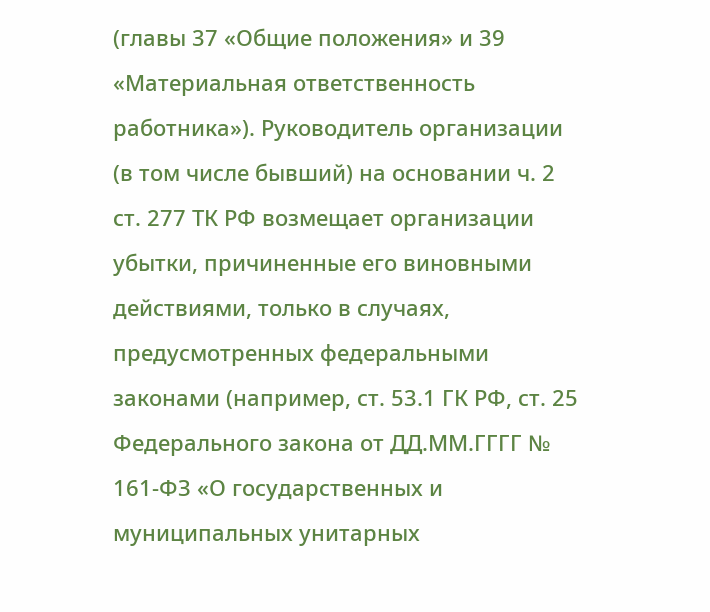(главы 37 «Общие положения» и 39 «Материальная ответственность работника»). Руководитель организации (в том числе бывший) на основании ч. 2 ст. 277 ТК РФ возмещает организации убытки, причиненные его виновными действиями, только в случаях, предусмотренных федеральными законами (например, ст. 53.1 ГК РФ, ст. 25 Федерального закона от ДД.ММ.ГГГГ № 161-ФЗ «О государственных и муниципальных унитарных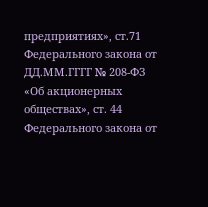предприятиях», ст.71 Федерального закона от ДД.ММ.ГГГГ № 208-ФЗ «Об акционерных обществах», ст. 44 Федерального закона от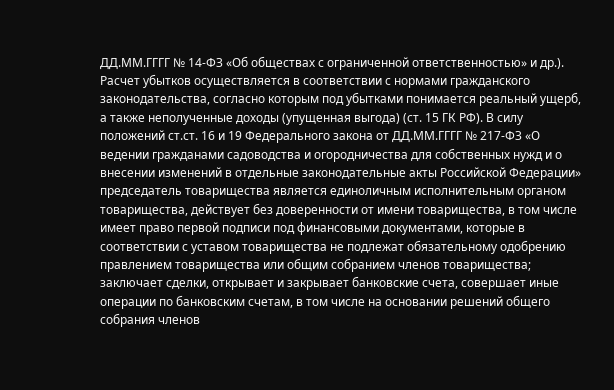ДД.ММ.ГГГГ № 14-ФЗ «Об обществах с ограниченной ответственностью» и др.). Расчет убытков осуществляется в соответствии с нормами гражданского законодательства, согласно которым под убытками понимается реальный ущерб, а также неполученные доходы (упущенная выгода) (ст. 15 ГК РФ). В силу положений ст.ст. 16 и 19 Федерального закона от ДД.ММ.ГГГГ № 217-ФЗ «О ведении гражданами садоводства и огородничества для собственных нужд и о внесении изменений в отдельные законодательные акты Российской Федерации» председатель товарищества является единоличным исполнительным органом товарищества, действует без доверенности от имени товарищества, в том числе имеет право первой подписи под финансовыми документами, которые в соответствии с уставом товарищества не подлежат обязательному одобрению правлением товарищества или общим собранием членов товарищества; заключает сделки, открывает и закрывает банковские счета, совершает иные операции по банковским счетам, в том числе на основании решений общего собрания членов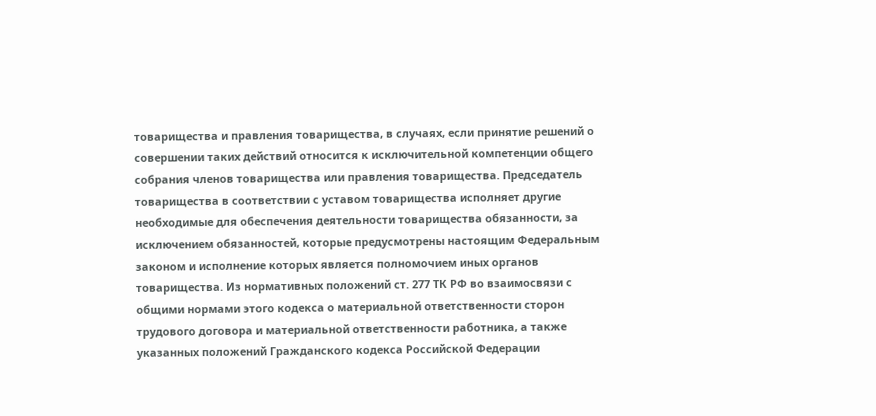товарищества и правления товарищества, в случаях, если принятие решений о совершении таких действий относится к исключительной компетенции общего собрания членов товарищества или правления товарищества. Председатель товарищества в соответствии с уставом товарищества исполняет другие необходимые для обеспечения деятельности товарищества обязанности, за исключением обязанностей, которые предусмотрены настоящим Федеральным законом и исполнение которых является полномочием иных органов товарищества. Из нормативных положений ст. 277 ТК РФ во взаимосвязи с общими нормами этого кодекса о материальной ответственности сторон трудового договора и материальной ответственности работника, а также указанных положений Гражданского кодекса Российской Федерации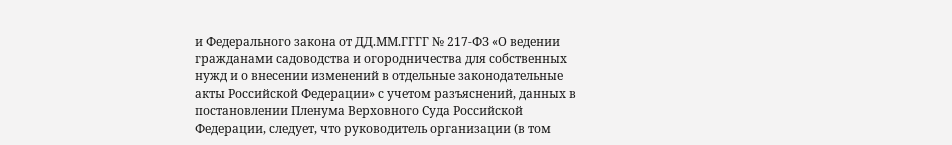и Федерального закона от ДД.ММ.ГГГГ № 217-ФЗ «О ведении гражданами садоводства и огородничества для собственных нужд и о внесении изменений в отдельные законодательные акты Российской Федерации» с учетом разъяснений, данных в постановлении Пленума Верховного Суда Российской Федерации, следует, что руководитель организации (в том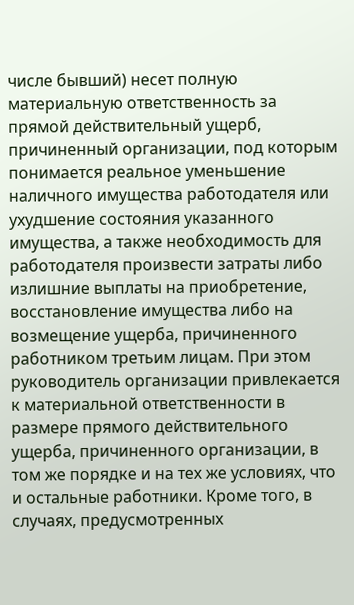числе бывший) несет полную материальную ответственность за прямой действительный ущерб, причиненный организации, под которым понимается реальное уменьшение наличного имущества работодателя или ухудшение состояния указанного имущества, а также необходимость для работодателя произвести затраты либо излишние выплаты на приобретение, восстановление имущества либо на возмещение ущерба, причиненного работником третьим лицам. При этом руководитель организации привлекается к материальной ответственности в размере прямого действительного ущерба, причиненного организации, в том же порядке и на тех же условиях, что и остальные работники. Кроме того, в случаях, предусмотренных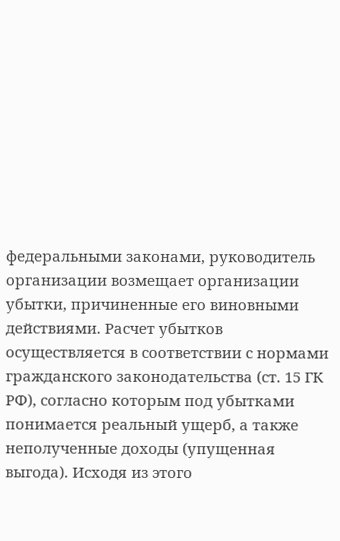федеральными законами, руководитель организации возмещает организации убытки, причиненные его виновными действиями. Расчет убытков осуществляется в соответствии с нормами гражданского законодательства (ст. 15 ГК РФ), согласно которым под убытками понимается реальный ущерб, а также неполученные доходы (упущенная выгода). Исходя из этого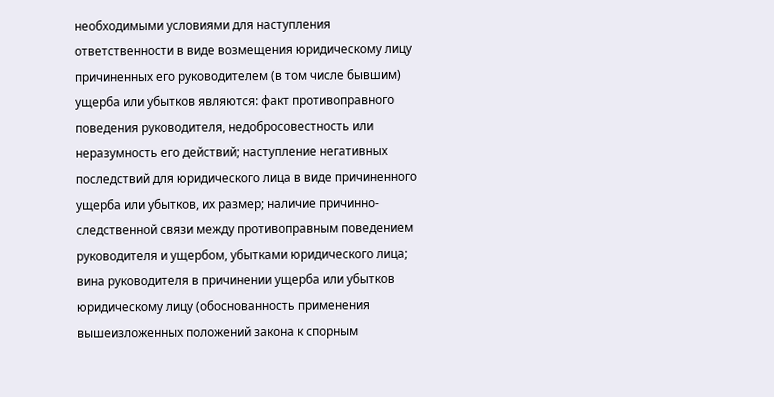необходимыми условиями для наступления ответственности в виде возмещения юридическому лицу причиненных его руководителем (в том числе бывшим) ущерба или убытков являются: факт противоправного поведения руководителя, недобросовестность или неразумность его действий; наступление негативных последствий для юридического лица в виде причиненного ущерба или убытков, их размер; наличие причинно-следственной связи между противоправным поведением руководителя и ущербом, убытками юридического лица; вина руководителя в причинении ущерба или убытков юридическому лицу (обоснованность применения вышеизложенных положений закона к спорным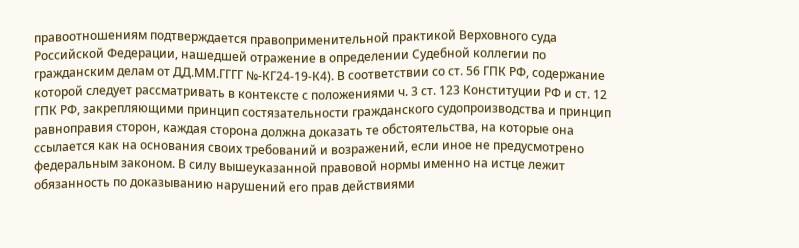правоотношениям подтверждается правоприменительной практикой Верховного суда Российской Федерации, нашедшей отражение в определении Судебной коллегии по гражданским делам от ДД.ММ.ГГГГ №-КГ24-19-К4). В соответствии со ст. 56 ГПК РФ, содержание которой следует рассматривать в контексте с положениями ч. 3 ст. 123 Конституции РФ и ст. 12 ГПК РФ, закрепляющими принцип состязательности гражданского судопроизводства и принцип равноправия сторон, каждая сторона должна доказать те обстоятельства, на которые она ссылается как на основания своих требований и возражений, если иное не предусмотрено федеральным законом. В силу вышеуказанной правовой нормы именно на истце лежит обязанность по доказыванию нарушений его прав действиями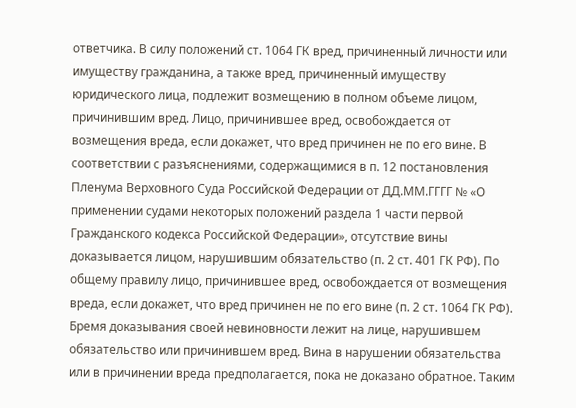ответчика. В силу положений ст. 1064 ГК вред, причиненный личности или имуществу гражданина, а также вред, причиненный имуществу юридического лица, подлежит возмещению в полном объеме лицом, причинившим вред. Лицо, причинившее вред, освобождается от возмещения вреда, если докажет, что вред причинен не по его вине. В соответствии с разъяснениями, содержащимися в п. 12 постановления Пленума Верховного Суда Российской Федерации от ДД.ММ.ГГГГ № «О применении судами некоторых положений раздела 1 части первой Гражданского кодекса Российской Федерации», отсутствие вины доказывается лицом, нарушившим обязательство (п. 2 ст. 401 ГК РФ). По общему правилу лицо, причинившее вред, освобождается от возмещения вреда, если докажет, что вред причинен не по его вине (п. 2 ст. 1064 ГК РФ). Бремя доказывания своей невиновности лежит на лице, нарушившем обязательство или причинившем вред. Вина в нарушении обязательства или в причинении вреда предполагается, пока не доказано обратное. Таким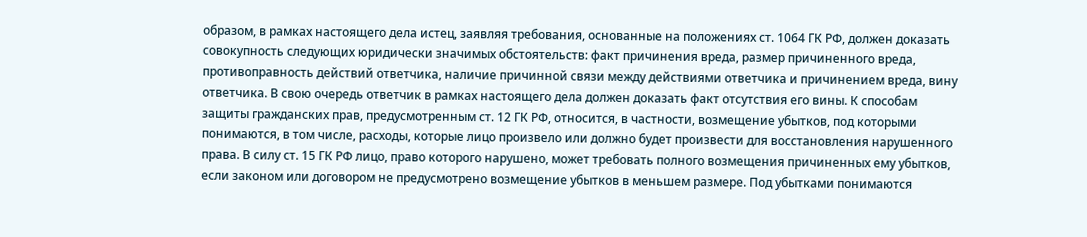образом, в рамках настоящего дела истец, заявляя требования, основанные на положениях ст. 1064 ГК РФ, должен доказать совокупность следующих юридически значимых обстоятельств: факт причинения вреда, размер причиненного вреда, противоправность действий ответчика, наличие причинной связи между действиями ответчика и причинением вреда, вину ответчика. В свою очередь ответчик в рамках настоящего дела должен доказать факт отсутствия его вины. К способам защиты гражданских прав, предусмотренным ст. 12 ГК РФ, относится, в частности, возмещение убытков, под которыми понимаются, в том числе, расходы, которые лицо произвело или должно будет произвести для восстановления нарушенного права. В силу ст. 15 ГК РФ лицо, право которого нарушено, может требовать полного возмещения причиненных ему убытков, если законом или договором не предусмотрено возмещение убытков в меньшем размере. Под убытками понимаются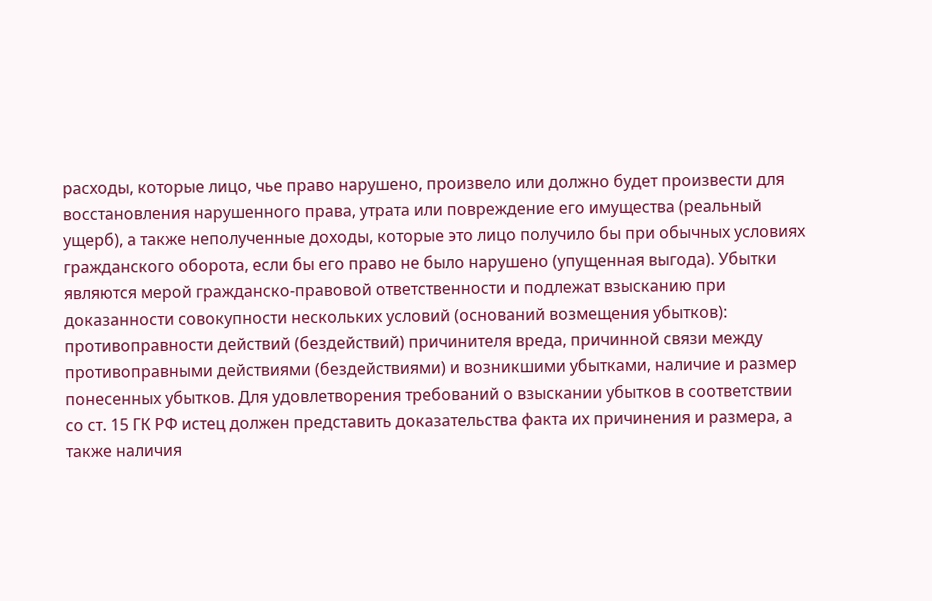расходы, которые лицо, чье право нарушено, произвело или должно будет произвести для восстановления нарушенного права, утрата или повреждение его имущества (реальный ущерб), а также неполученные доходы, которые это лицо получило бы при обычных условиях гражданского оборота, если бы его право не было нарушено (упущенная выгода). Убытки являются мерой гражданско-правовой ответственности и подлежат взысканию при доказанности совокупности нескольких условий (оснований возмещения убытков): противоправности действий (бездействий) причинителя вреда, причинной связи между противоправными действиями (бездействиями) и возникшими убытками, наличие и размер понесенных убытков. Для удовлетворения требований о взыскании убытков в соответствии со ст. 15 ГК РФ истец должен представить доказательства факта их причинения и размера, а также наличия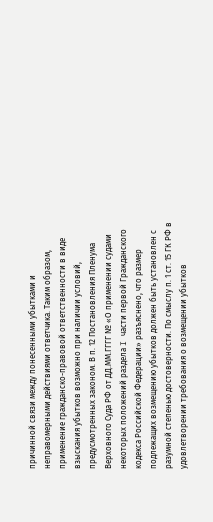причинной связи между понесенными убытками и неправомерными действиями ответчика. Таким образом, применение гражданско-правовой ответственности в виде взыскания убытков возможно при наличии условий, предусмотренных законом. В п. 12 Постановления Пленума Верховного Суда РФ от ДД.ММ.ГГГГ № «О применении судами некоторых положений раздела I части первой Гражданского кодекса Российской Федерации» разъяснено, что размер подлежащих возмещению убытков должен быть установлен с разумной степенью достоверности. По смыслу п. 1 ст. 15 ГК РФ в удовлетворении требования о возмещении убытков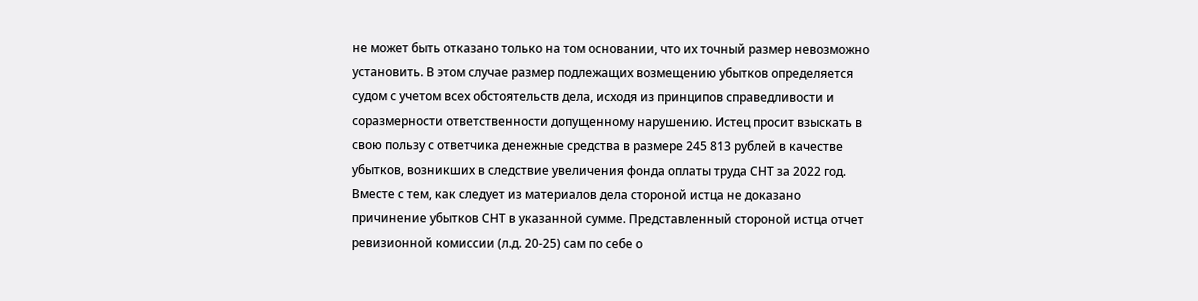не может быть отказано только на том основании, что их точный размер невозможно установить. В этом случае размер подлежащих возмещению убытков определяется судом с учетом всех обстоятельств дела, исходя из принципов справедливости и соразмерности ответственности допущенному нарушению. Истец просит взыскать в свою пользу с ответчика денежные средства в размере 245 813 рублей в качестве убытков, возникших в следствие увеличения фонда оплаты труда СНТ за 2022 год. Вместе с тем, как следует из материалов дела стороной истца не доказано причинение убытков СНТ в указанной сумме. Представленный стороной истца отчет ревизионной комиссии (л.д. 20-25) сам по себе о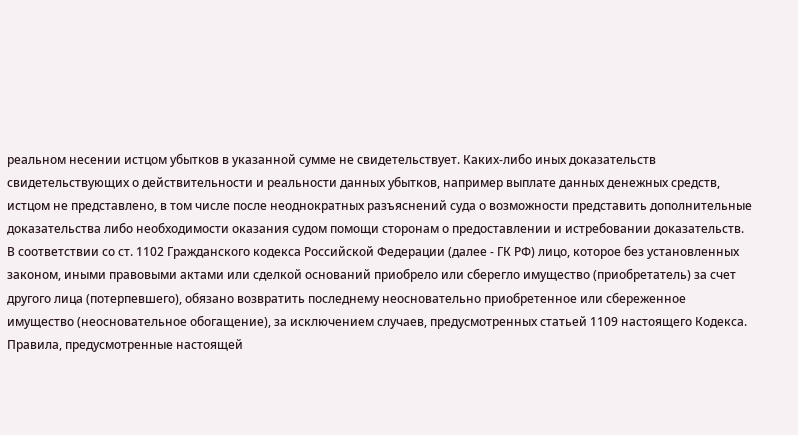реальном несении истцом убытков в указанной сумме не свидетельствует. Каких-либо иных доказательств свидетельствующих о действительности и реальности данных убытков, например выплате данных денежных средств, истцом не представлено, в том числе после неоднократных разъяснений суда о возможности представить дополнительные доказательства либо необходимости оказания судом помощи сторонам о предоставлении и истребовании доказательств. В соответствии со ст. 1102 Гражданского кодекса Российской Федерации (далее - ГК РФ) лицо, которое без установленных законом, иными правовыми актами или сделкой оснований приобрело или сберегло имущество (приобретатель) за счет другого лица (потерпевшего), обязано возвратить последнему неосновательно приобретенное или сбереженное имущество (неосновательное обогащение), за исключением случаев, предусмотренных статьей 1109 настоящего Кодекса. Правила, предусмотренные настоящей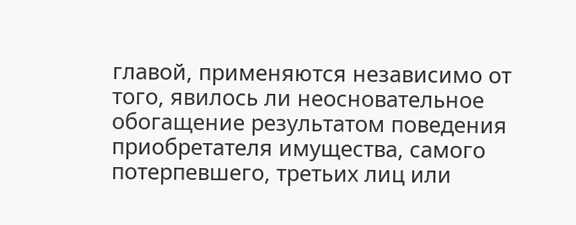главой, применяются независимо от того, явилось ли неосновательное обогащение результатом поведения приобретателя имущества, самого потерпевшего, третьих лиц или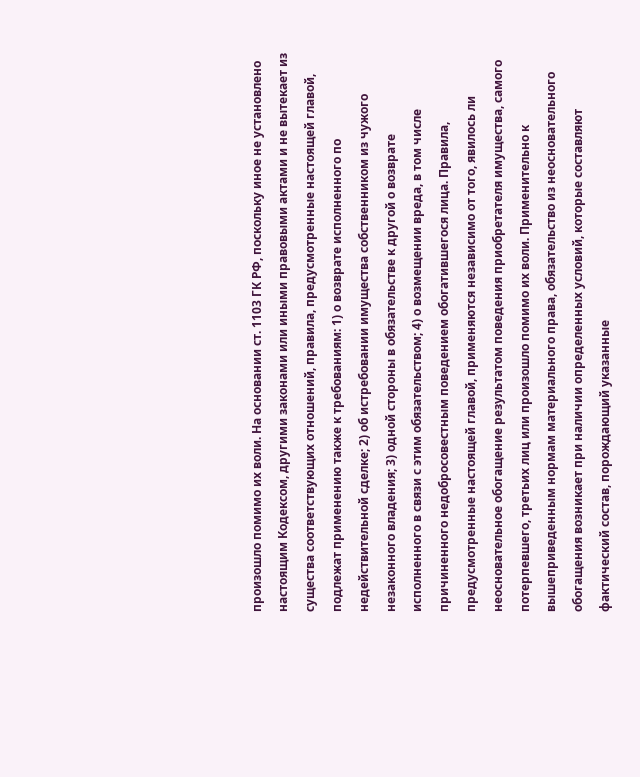произошло помимо их воли. На основании ст. 1103 ГК РФ, поскольку иное не установлено настоящим Кодексом, другими законами или иными правовыми актами и не вытекает из существа соответствующих отношений, правила, предусмотренные настоящей главой, подлежат применению также к требованиям: 1) о возврате исполненного по недействительной сделке; 2) об истребовании имущества собственником из чужого незаконного владения; 3) одной стороны в обязательстве к другой о возврате исполненного в связи с этим обязательством; 4) о возмещении вреда, в том числе причиненного недобросовестным поведением обогатившегося лица. Правила, предусмотренные настоящей главой, применяются независимо от того, явилось ли неосновательное обогащение результатом поведения приобретателя имущества, самого потерпевшего, третьих лиц или произошло помимо их воли. Применительно к вышеприведенным нормам материального права, обязательство из неосновательного обогащения возникает при наличии определенных условий, которые составляют фактический состав, порождающий указанные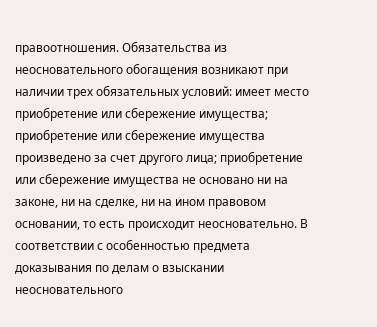правоотношения. Обязательства из неосновательного обогащения возникают при наличии трех обязательных условий: имеет место приобретение или сбережение имущества; приобретение или сбережение имущества произведено за счет другого лица; приобретение или сбережение имущества не основано ни на законе, ни на сделке, ни на ином правовом основании, то есть происходит неосновательно. В соответствии с особенностью предмета доказывания по делам о взыскании неосновательного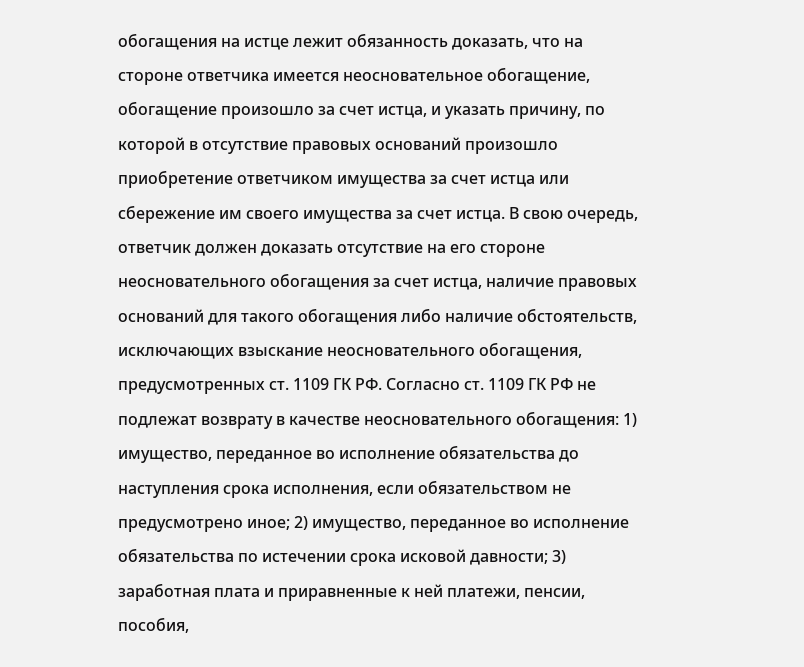обогащения на истце лежит обязанность доказать, что на стороне ответчика имеется неосновательное обогащение, обогащение произошло за счет истца, и указать причину, по которой в отсутствие правовых оснований произошло приобретение ответчиком имущества за счет истца или сбережение им своего имущества за счет истца. В свою очередь, ответчик должен доказать отсутствие на его стороне неосновательного обогащения за счет истца, наличие правовых оснований для такого обогащения либо наличие обстоятельств, исключающих взыскание неосновательного обогащения, предусмотренных ст. 1109 ГК РФ. Согласно ст. 1109 ГК РФ не подлежат возврату в качестве неосновательного обогащения: 1) имущество, переданное во исполнение обязательства до наступления срока исполнения, если обязательством не предусмотрено иное; 2) имущество, переданное во исполнение обязательства по истечении срока исковой давности; 3) заработная плата и приравненные к ней платежи, пенсии, пособия,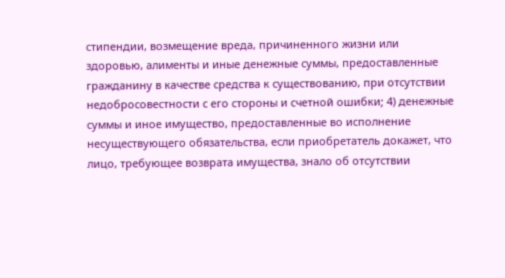стипендии, возмещение вреда, причиненного жизни или здоровью, алименты и иные денежные суммы, предоставленные гражданину в качестве средства к существованию, при отсутствии недобросовестности с его стороны и счетной ошибки; 4) денежные суммы и иное имущество, предоставленные во исполнение несуществующего обязательства, если приобретатель докажет, что лицо, требующее возврата имущества, знало об отсутствии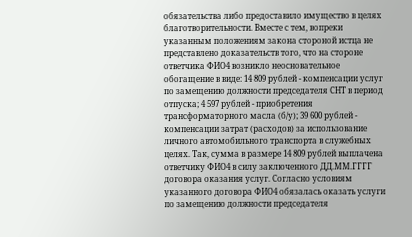обязательства либо предоставило имущество в целях благотворительности. Вместе с тем, вопреки указанным положениям закона стороной истца не представлено доказательств того, что на стороне ответчика ФИО4 возникло неосновательное обогащение в виде: 14 809 рублей - компенсации услуг по замещению должности председателя СНТ в период отпуска; 4 597 рублей - приобретения трансформаторного масла (б/у); 39 600 рублей - компенсации затрат (расходов) за использование личного автомобильного транспорта в служебных целях. Так, сумма в размере 14 809 рублей выплачена ответчику ФИО4 в силу заключенного ДД.ММ.ГГГГ договора оказания услуг. Согласно условиям указанного договора ФИО4 обязалась оказать услуги по замещению должности председателя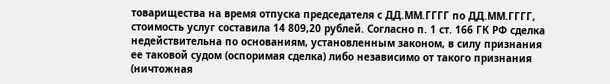товарищества на время отпуска председателя с ДД.ММ.ГГГГ по ДД.ММ.ГГГГ, стоимость услуг составила 14 809,20 рублей. Согласно п. 1 ст. 166 ГК РФ сделка недействительна по основаниям, установленным законом, в силу признания ее таковой судом (оспоримая сделка) либо независимо от такого признания (ничтожная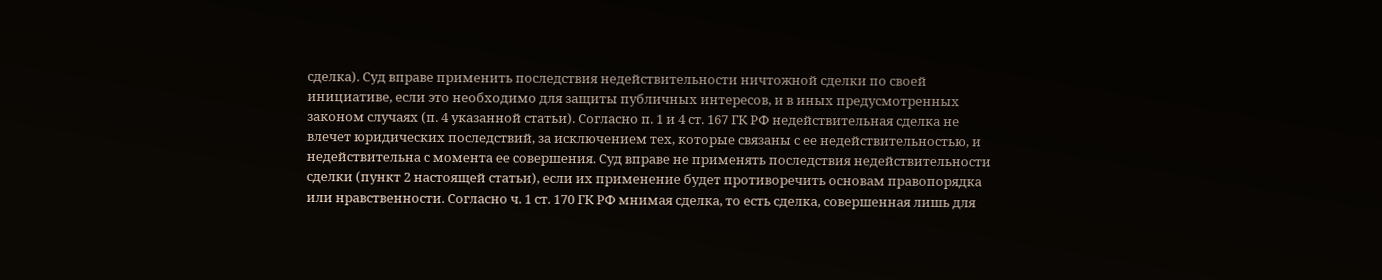сделка). Суд вправе применить последствия недействительности ничтожной сделки по своей инициативе, если это необходимо для защиты публичных интересов, и в иных предусмотренных законом случаях (п. 4 указанной статьи). Согласно п. 1 и 4 ст. 167 ГК РФ недействительная сделка не влечет юридических последствий, за исключением тех, которые связаны с ее недействительностью, и недействительна с момента ее совершения. Суд вправе не применять последствия недействительности сделки (пункт 2 настоящей статьи), если их применение будет противоречить основам правопорядка или нравственности. Согласно ч. 1 ст. 170 ГК РФ мнимая сделка, то есть сделка, совершенная лишь для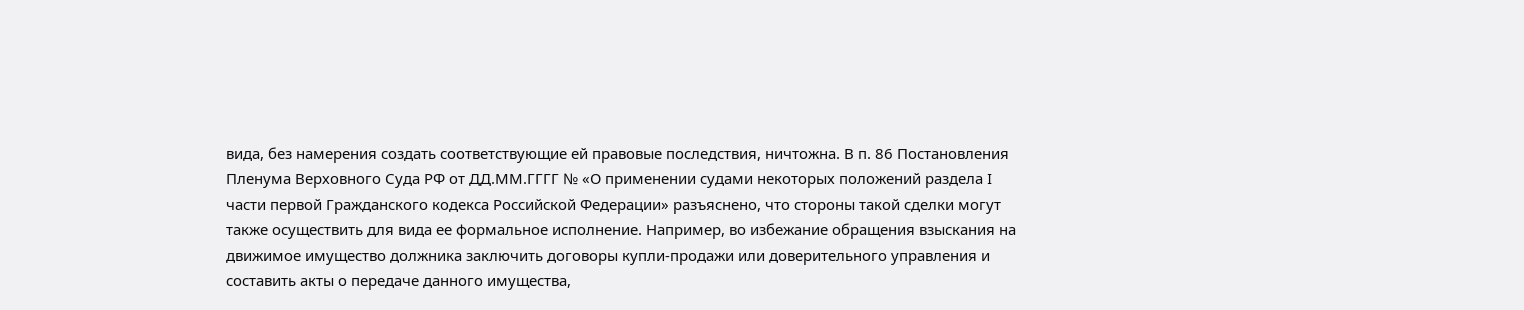вида, без намерения создать соответствующие ей правовые последствия, ничтожна. В п. 86 Постановления Пленума Верховного Суда РФ от ДД.ММ.ГГГГ № «О применении судами некоторых положений раздела I части первой Гражданского кодекса Российской Федерации» разъяснено, что стороны такой сделки могут также осуществить для вида ее формальное исполнение. Например, во избежание обращения взыскания на движимое имущество должника заключить договоры купли-продажи или доверительного управления и составить акты о передаче данного имущества,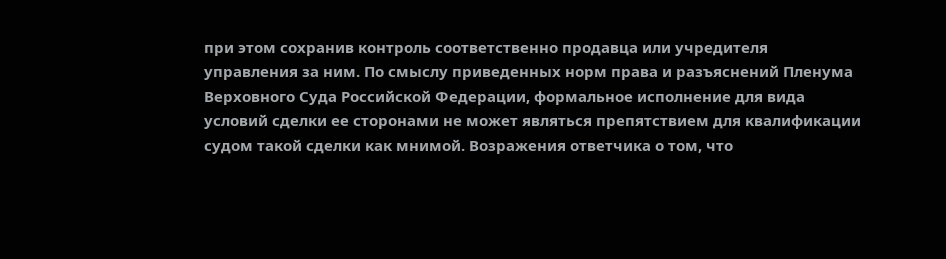при этом сохранив контроль соответственно продавца или учредителя управления за ним. По смыслу приведенных норм права и разъяснений Пленума Верховного Суда Российской Федерации, формальное исполнение для вида условий сделки ее сторонами не может являться препятствием для квалификации судом такой сделки как мнимой. Возражения ответчика о том, что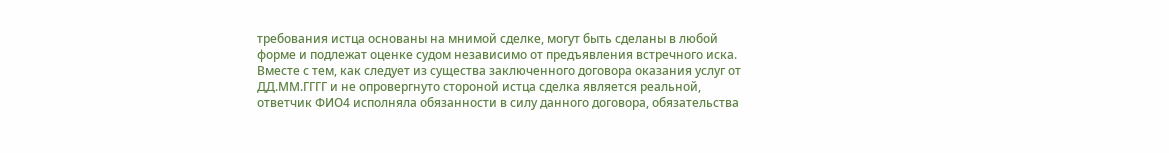требования истца основаны на мнимой сделке, могут быть сделаны в любой форме и подлежат оценке судом независимо от предъявления встречного иска. Вместе с тем, как следует из существа заключенного договора оказания услуг от ДД.ММ.ГГГГ и не опровергнуто стороной истца сделка является реальной, ответчик ФИО4 исполняла обязанности в силу данного договора, обязательства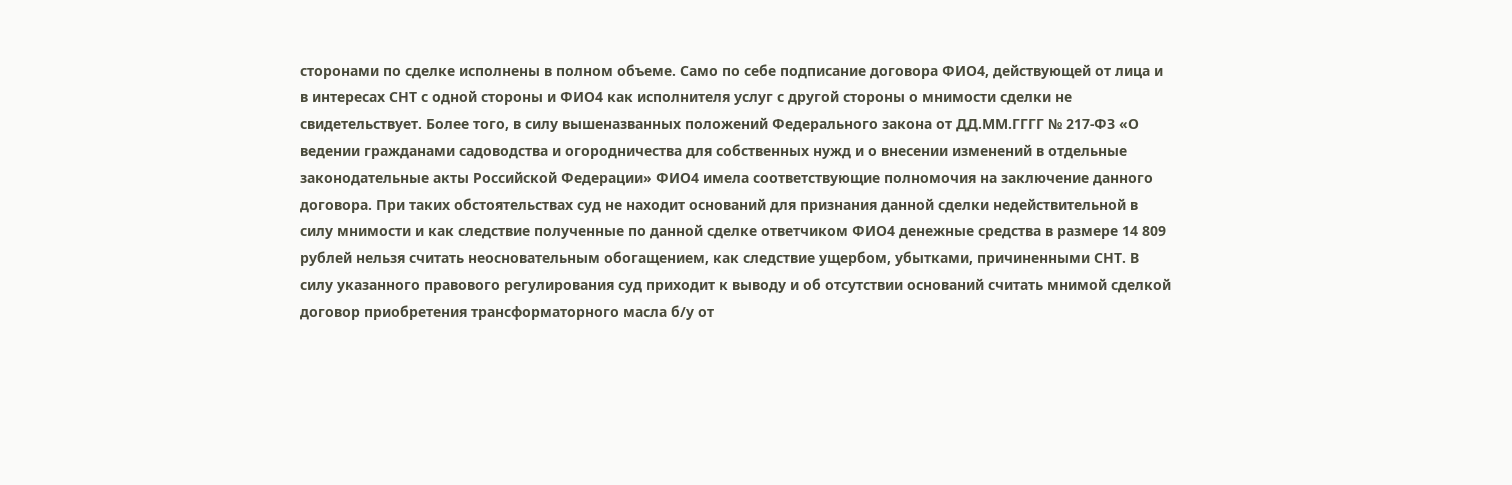сторонами по сделке исполнены в полном объеме. Само по себе подписание договора ФИО4, действующей от лица и в интересах СНТ с одной стороны и ФИО4 как исполнителя услуг с другой стороны о мнимости сделки не свидетельствует. Более того, в силу вышеназванных положений Федерального закона от ДД.ММ.ГГГГ № 217-ФЗ «О ведении гражданами садоводства и огородничества для собственных нужд и о внесении изменений в отдельные законодательные акты Российской Федерации» ФИО4 имела соответствующие полномочия на заключение данного договора. При таких обстоятельствах суд не находит оснований для признания данной сделки недействительной в силу мнимости и как следствие полученные по данной сделке ответчиком ФИО4 денежные средства в размере 14 809 рублей нельзя считать неосновательным обогащением, как следствие ущербом, убытками, причиненными СНТ. В силу указанного правового регулирования суд приходит к выводу и об отсутствии оснований считать мнимой сделкой договор приобретения трансформаторного масла б/у от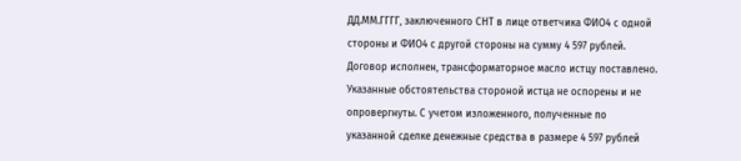ДД.ММ.ГГГГ, заключенного СНТ в лице ответчика ФИО4 с одной стороны и ФИО4 с другой стороны на сумму 4 597 рублей. Договор исполнен, трансформаторное масло истцу поставлено. Указанные обстоятельства стороной истца не оспорены и не опровергнуты. С учетом изложенного, полученные по указанной сделке денежные средства в размере 4 597 рублей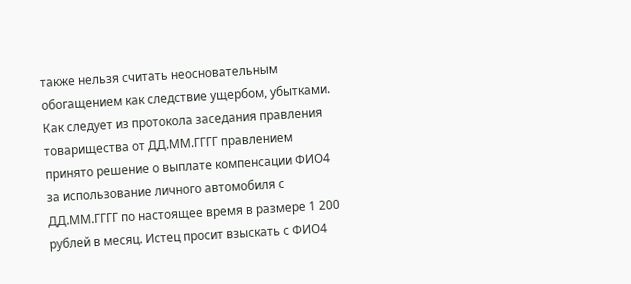также нельзя считать неосновательным обогащением как следствие ущербом, убытками. Как следует из протокола заседания правления товарищества от ДД.ММ.ГГГГ правлением принято решение о выплате компенсации ФИО4 за использование личного автомобиля с ДД.ММ.ГГГГ по настоящее время в размере 1 200 рублей в месяц. Истец просит взыскать с ФИО4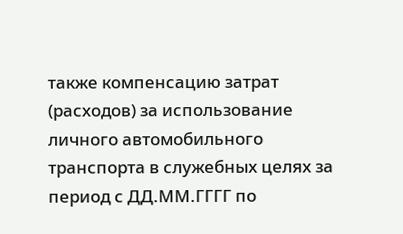также компенсацию затрат (расходов) за использование личного автомобильного транспорта в служебных целях за период с ДД.ММ.ГГГГ по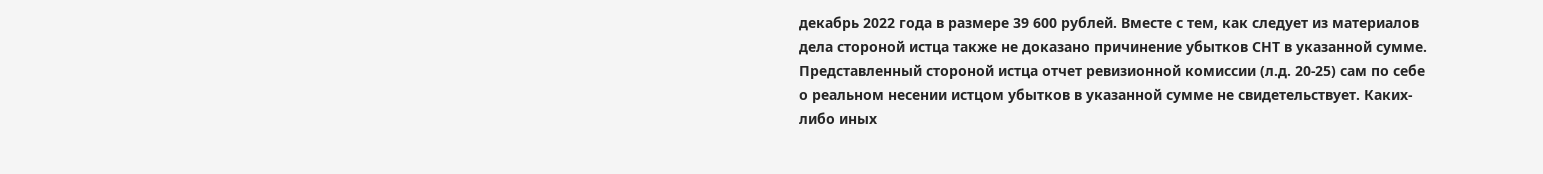декабрь 2022 года в размере 39 600 рублей. Вместе с тем, как следует из материалов дела стороной истца также не доказано причинение убытков СНТ в указанной сумме. Представленный стороной истца отчет ревизионной комиссии (л.д. 20-25) сам по себе о реальном несении истцом убытков в указанной сумме не свидетельствует. Каких-либо иных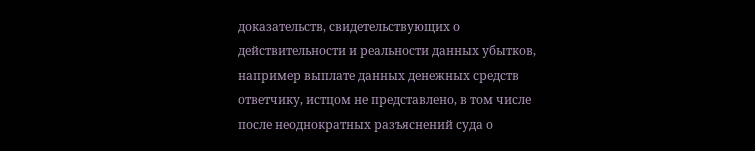доказательств, свидетельствующих о действительности и реальности данных убытков, например выплате данных денежных средств ответчику, истцом не представлено, в том числе после неоднократных разъяснений суда о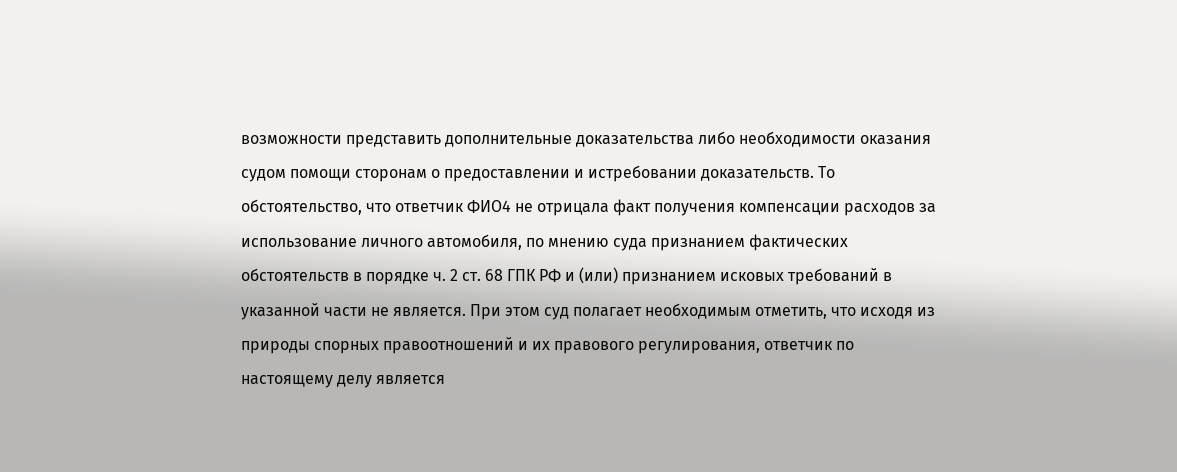возможности представить дополнительные доказательства либо необходимости оказания судом помощи сторонам о предоставлении и истребовании доказательств. То обстоятельство, что ответчик ФИО4 не отрицала факт получения компенсации расходов за использование личного автомобиля, по мнению суда признанием фактических обстоятельств в порядке ч. 2 ст. 68 ГПК РФ и (или) признанием исковых требований в указанной части не является. При этом суд полагает необходимым отметить, что исходя из природы спорных правоотношений и их правового регулирования, ответчик по настоящему делу является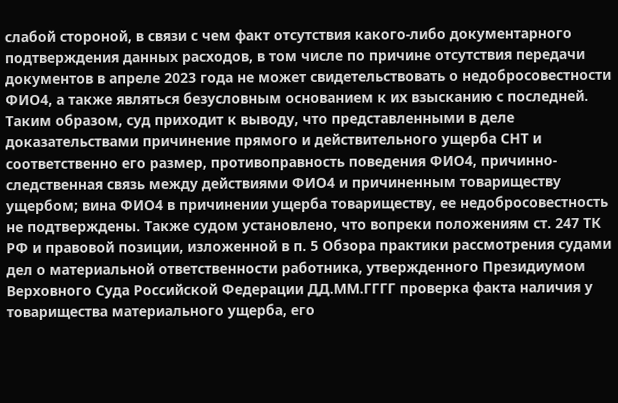слабой стороной, в связи с чем факт отсутствия какого-либо документарного подтверждения данных расходов, в том числе по причине отсутствия передачи документов в апреле 2023 года не может свидетельствовать о недобросовестности ФИО4, а также являться безусловным основанием к их взысканию с последней. Таким образом, суд приходит к выводу, что представленными в деле доказательствами причинение прямого и действительного ущерба СНТ и соответственно его размер, противоправность поведения ФИО4, причинно-следственная связь между действиями ФИО4 и причиненным товариществу ущербом; вина ФИО4 в причинении ущерба товариществу, ее недобросовестность не подтверждены. Также судом установлено, что вопреки положениям ст. 247 ТК РФ и правовой позиции, изложенной в п. 5 Обзора практики рассмотрения судами дел о материальной ответственности работника, утвержденного Президиумом Верховного Суда Российской Федерации ДД.ММ.ГГГГ проверка факта наличия у товарищества материального ущерба, его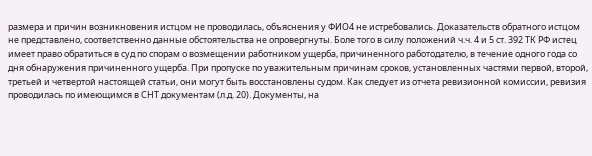размера и причин возникновения истцом не проводилась, объяснения у ФИО4 не истребовались. Доказательств обратного истцом не представлено, соответственно данные обстоятельства не опровергнуты. Боле того в силу положений ч.ч. 4 и 5 ст. 392 ТК РФ истец имеет право обратиться в суд по спорам о возмещении работником ущерба, причиненного работодателю, в течение одного года со дня обнаружения причиненного ущерба. При пропуске по уважительным причинам сроков, установленных частями первой, второй, третьей и четвертой настоящей статьи, они могут быть восстановлены судом. Как следует из отчета ревизионной комиссии, ревизия проводилась по имеющимся в СНТ документам (л.д. 20). Документы, на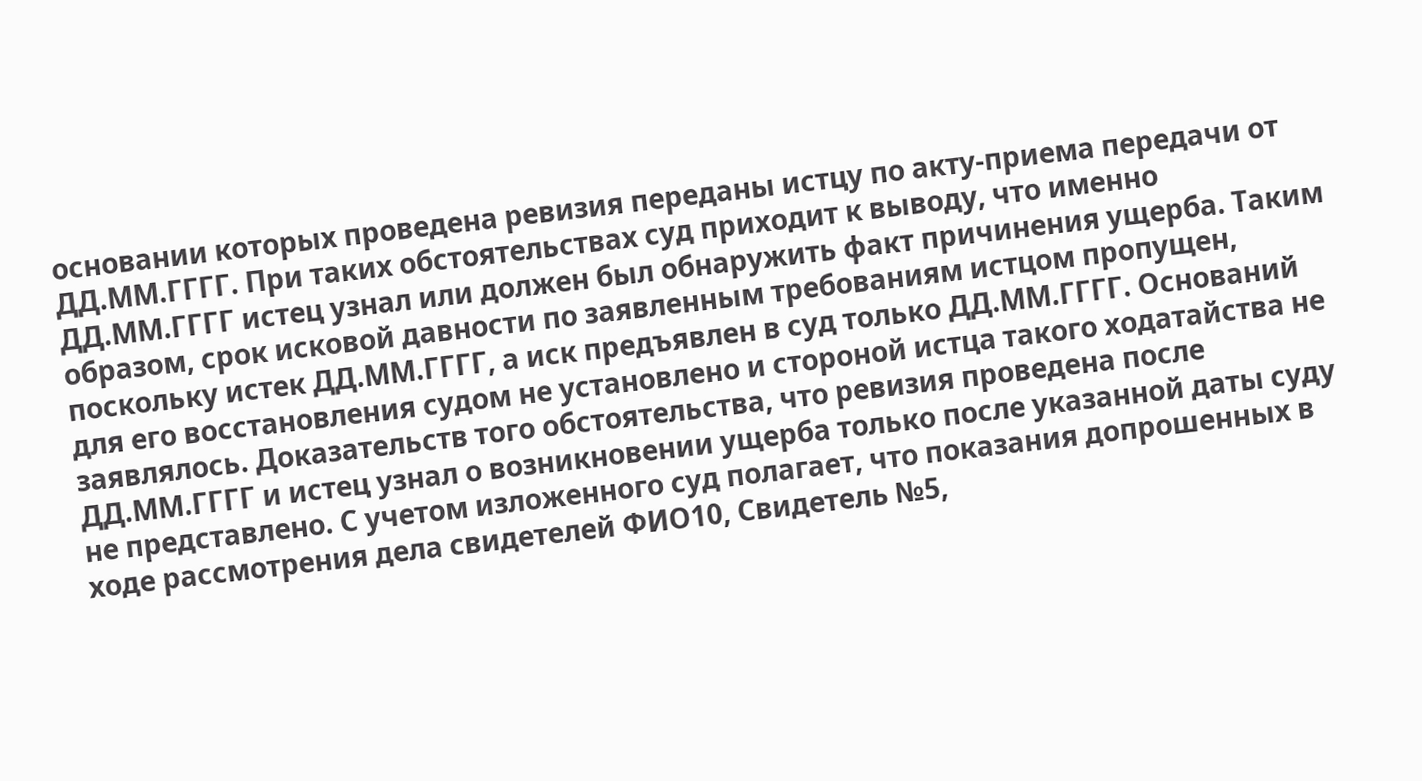основании которых проведена ревизия переданы истцу по акту-приема передачи от ДД.ММ.ГГГГ. При таких обстоятельствах суд приходит к выводу, что именно ДД.ММ.ГГГГ истец узнал или должен был обнаружить факт причинения ущерба. Таким образом, срок исковой давности по заявленным требованиям истцом пропущен, поскольку истек ДД.ММ.ГГГГ, а иск предъявлен в суд только ДД.ММ.ГГГГ. Оснований для его восстановления судом не установлено и стороной истца такого ходатайства не заявлялось. Доказательств того обстоятельства, что ревизия проведена после ДД.ММ.ГГГГ и истец узнал о возникновении ущерба только после указанной даты суду не представлено. С учетом изложенного суд полагает, что показания допрошенных в ходе рассмотрения дела свидетелей ФИО10, Свидетель №5,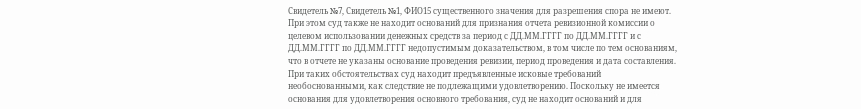Свидетель №7, Свидетель №1, ФИО15 существенного значения для разрешения спора не имеют. При этом суд также не находит оснований для признания отчета ревизионной комиссии о целевом использовании денежных средств за период с ДД.ММ.ГГГГ по ДД.ММ.ГГГГ и с ДД.ММ.ГГГГ по ДД.ММ.ГГГГ недопустимым доказательством, в том числе по тем основаниям, что в отчете не указаны основание проведения ревизии, период проведения и дата составления. При таких обстоятельствах суд находит предъявленные исковые требований необоснованными, как следствие не подлежащими удовлетворению. Поскольку не имеется основания для удовлетворения основного требования, суд не находит оснований и для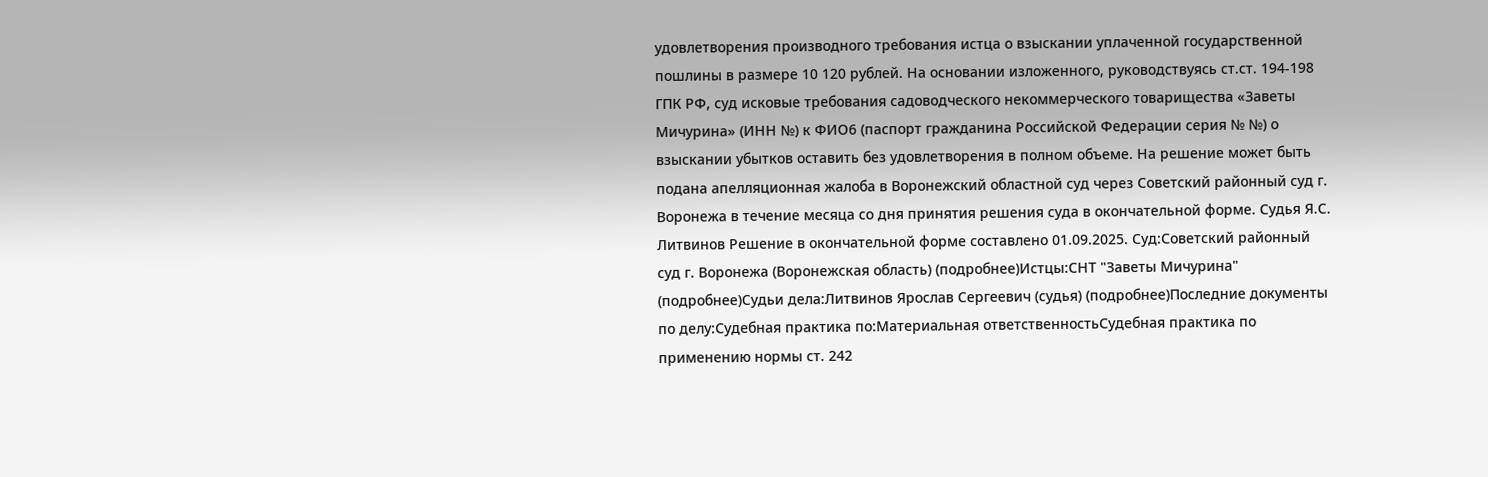удовлетворения производного требования истца о взыскании уплаченной государственной пошлины в размере 10 120 рублей. На основании изложенного, руководствуясь ст.ст. 194-198 ГПК РФ, суд исковые требования садоводческого некоммерческого товарищества «Заветы Мичурина» (ИНН №) к ФИО6 (паспорт гражданина Российской Федерации серия № №) о взыскании убытков оставить без удовлетворения в полном объеме. На решение может быть подана апелляционная жалоба в Воронежский областной суд через Советский районный суд г. Воронежа в течение месяца со дня принятия решения суда в окончательной форме. Судья Я.С. Литвинов Решение в окончательной форме составлено 01.09.2025. Суд:Советский районный суд г. Воронежа (Воронежская область) (подробнее)Истцы:СНТ "Заветы Мичурина" (подробнее)Судьи дела:Литвинов Ярослав Сергеевич (судья) (подробнее)Последние документы по делу:Судебная практика по:Материальная ответственностьСудебная практика по применению нормы ст. 242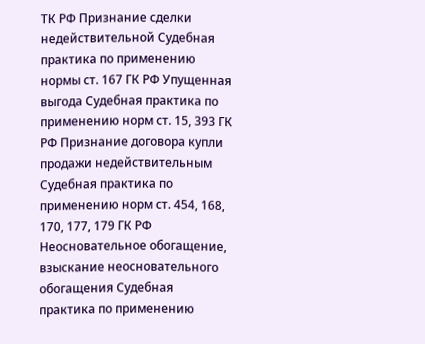ТК РФ Признание сделки недействительной Судебная практика по применению нормы ст. 167 ГК РФ Упущенная выгода Судебная практика по применению норм ст. 15, 393 ГК РФ Признание договора купли продажи недействительным Судебная практика по применению норм ст. 454, 168, 170, 177, 179 ГК РФ
Неосновательное обогащение, взыскание неосновательного обогащения Судебная практика по применению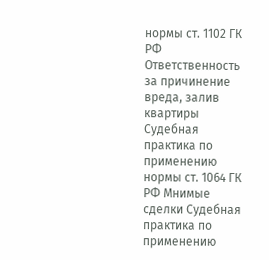нормы ст. 1102 ГК РФ Ответственность за причинение вреда, залив квартиры Судебная практика по применению нормы ст. 1064 ГК РФ Мнимые сделки Судебная практика по применению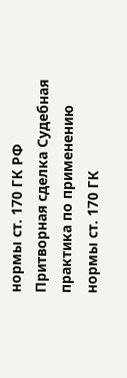нормы ст. 170 ГК РФ Притворная сделка Судебная практика по применению нормы ст. 170 ГК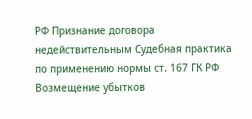РФ Признание договора недействительным Судебная практика по применению нормы ст. 167 ГК РФ Возмещение убытков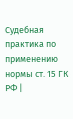Судебная практика по применению нормы ст. 15 ГК РФ |